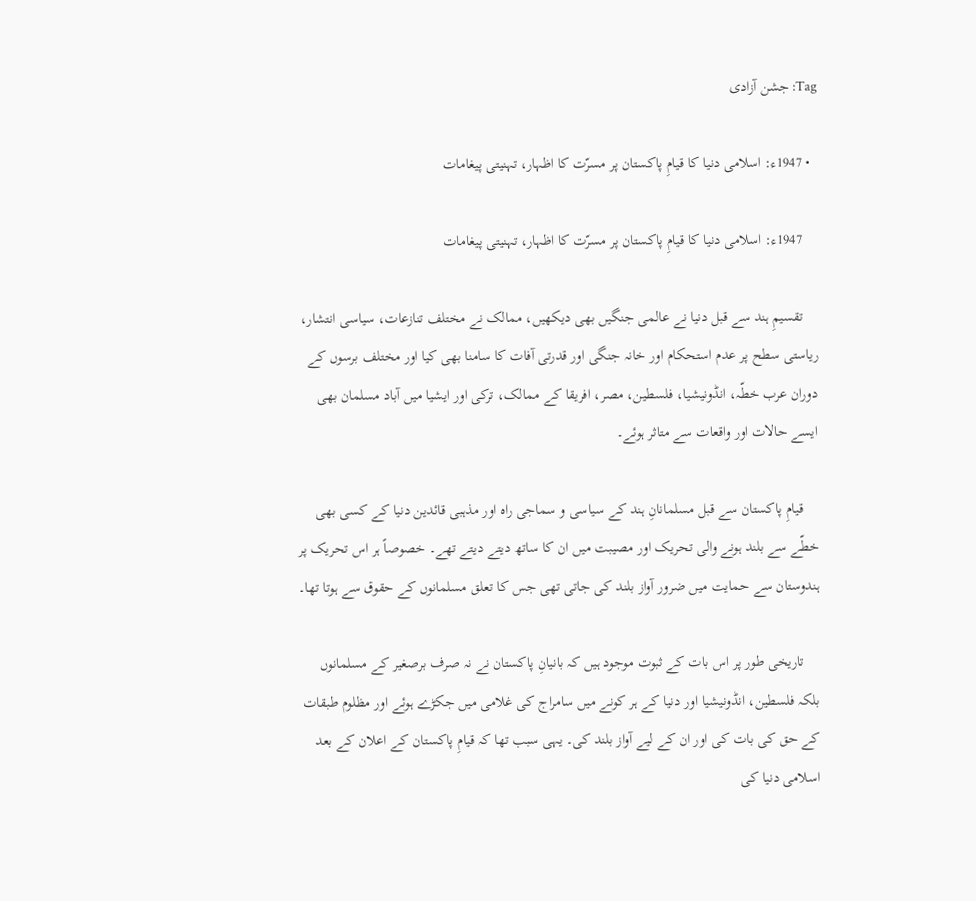Tag: جشن آزادی

  • 1947ء: اسلامی دنیا کا قیامِ‌ پاکستان پر مسرّت کا اظہار، تہنیتی پیغامات

    1947ء: اسلامی دنیا کا قیامِ‌ پاکستان پر مسرّت کا اظہار، تہنیتی پیغامات

    تقسیمِ ہند سے قبل دنیا نے عالمی جنگیں بھی دیکھیں، ممالک نے مختلف تنازعات، سیاسی انتشار، ریاستی سطح پر عدم استحکام اور خانہ جنگی اور قدرتی آفات کا سامنا بھی کیا اور مختلف برسوں کے دوران عرب خطّہ، انڈونیشیا، فلسطین، مصر، افریقا کے ممالک، ترکی اور ایشیا میں آباد مسلمان بھی ایسے حالات اور واقعات سے متاثر ہوئے۔

    قیامِ پاکستان سے قبل مسلمانانِ ہند کے سیاسی و سماجی راہ اور مذہبی قائدین دنیا کے کسی بھی خطّے سے بلند ہونے والی تحریک اور مصیبت میں ان کا ساتھ دیتے دیتے تھے۔ خصوصاً ہر اس تحریک پر ہندوستان سے حمایت میں ضرور آواز بلند کی جاتی تھی جس کا تعلق مسلمانوں کے حقوق سے ہوتا تھا۔

    تاریخی طور پر اس بات کے ثبوت موجود ہیں کہ بانیانِ پاکستان نے نہ صرف برصغیر کے مسلمانوں بلکہ فلسطین، انڈونیشیا اور دنیا کے ہر کونے میں سامراج کی غلامی میں جکڑے ہوئے اور مظلوم طبقات کے حق کی بات کی اور ان کے لیے آواز بلند کی۔ یہی سبب تھا کہ قیامِ پاکستان کے اعلان کے بعد اسلامی دنیا کی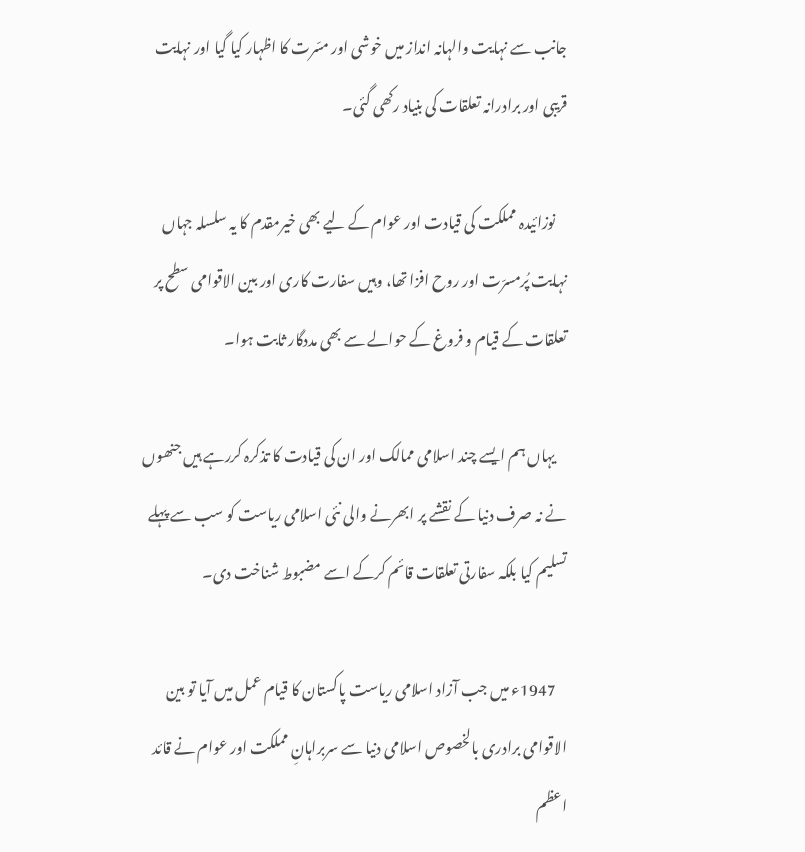جانب سے نہایت والہانہ انداز میں‌ خوشی اور مسّرت کا اظہار کیا گیا اور نہایت قریبی اور برادرانہ تعلقات کی بنیاد رکھی گئی۔

    نوزائیدہ مملکت کی قیادت اور عوام کے لیے بھی خیرمقدم کا یہ سلسلہ جہاں نہایت پُرمسرّت اور روح افزا تھا، وہیں سفارت کاری اور بین الاقوامی سطح پر تعلقات کے قیام و فروغ کے حوالے سے بھی مددگار ثابت ہوا۔

    یہاں ہم ایسے چند اسلامی ممالک اور ان کی قیادت کا تذکرہ کررہے ہیں جنھوں نے نہ صرف دنیا کے نقشے پر ابھرنے والی نئی اسلامی ریاست کو سب سے پہلے تسلیم کیا بلکہ سفارتی تعلقات قائم کرکے اسے مضبوط شناخت دی۔

    1947ء میں جب آزاد اسلامی ریاست پاکستان کا قیام عمل میں آیا تو بین الاقوامی برادری بالخصوص اسلامی دنیا سے سربراہانِ مملکت اور عوام نے قائد اعظم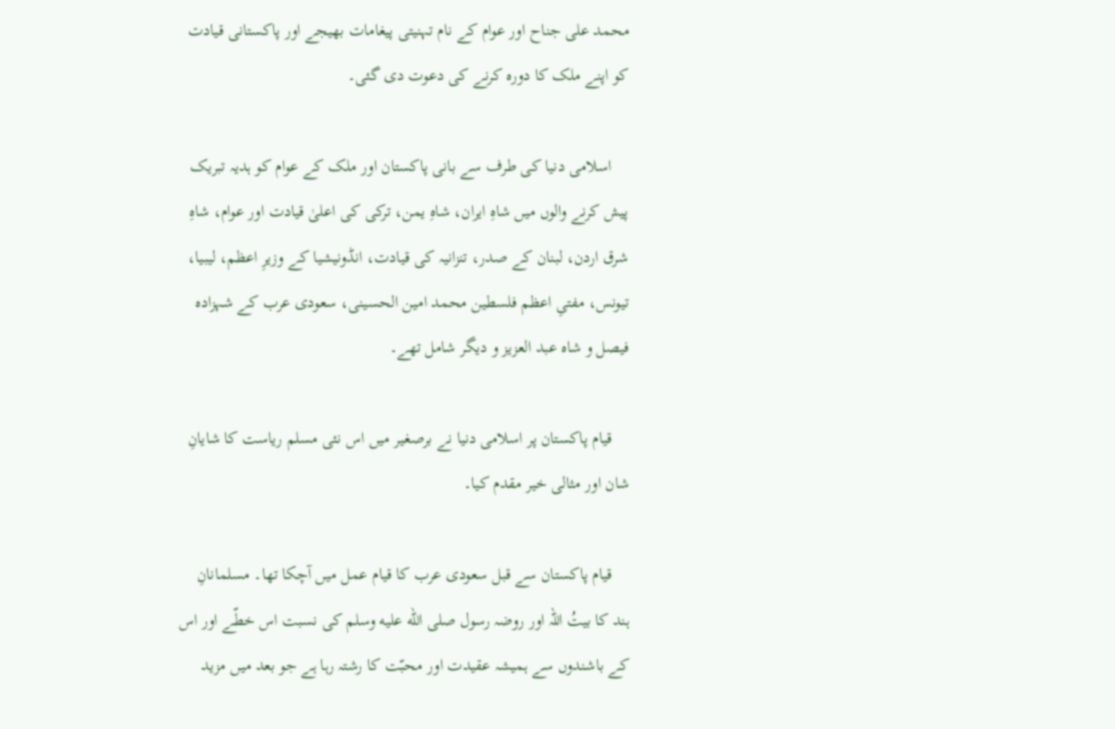محمد علی جناح اور عوام کے نام تہنیتی پیغامات بھیجے اور پاکستانی قیادت کو اپنے ملک کا دورہ کرنے کی دعوت دی گئی۔

    اسلامی دنیا کی طرف سے بانی پاکستان اور ملک کے عوام کو ہدیہ تبریک پیش کرنے والوں میں شاہِ ایران، شاہِ یمن، ترکی کی اعلیٰ قیادت اور عوام، شاہِ شرق اردن، لبنان کے صدر، تنزانیہ کی قیادت، انڈونیشیا کے وزیرِ اعظم، لیبیا، تیونس، مفتیِ اعظم فلسطین محمد امین الحسینی، سعودی عرب کے شہزادہ فیصل و شاہ عبد العزیز و دیگر شامل تھے۔

    قیام پاکستان پر اسلامی دنیا نے برصغیر میں اس نئی مسلم ریاست کا شایانِ‌ شان اور مثالی خیر مقدم کیا۔

    قیام پاکستان سے قبل سعودی عرب کا قیام عمل میں آچکا تھا۔ مسلمانانِ ہند کا بیتُ اللہ اور روضہ رسول صلى الله عليه وسلم کی نسبت اس خطّے اور اس کے باشندوں سے ہمیشہ عقیدت اور محبّت کا رشتہ رہا ہے جو بعد میں مزید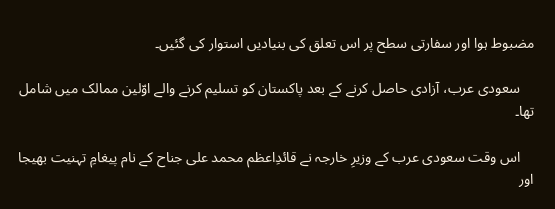مضبوط ہوا اور سفارتی سطح پر اس تعلق کی بنیادیں استوار کی گئیں۔

    سعودی عرب، آزادی حاصل کرنے کے بعد پاکستان کو تسلیم کرنے والے اوّلین ممالک میں شامل تھا۔

    اس وقت سعودی عرب کے وزیرِ خارجہ نے قائدِاعظم محمد علی جناح کے نام پیغامِ تہنیت بھیجا اور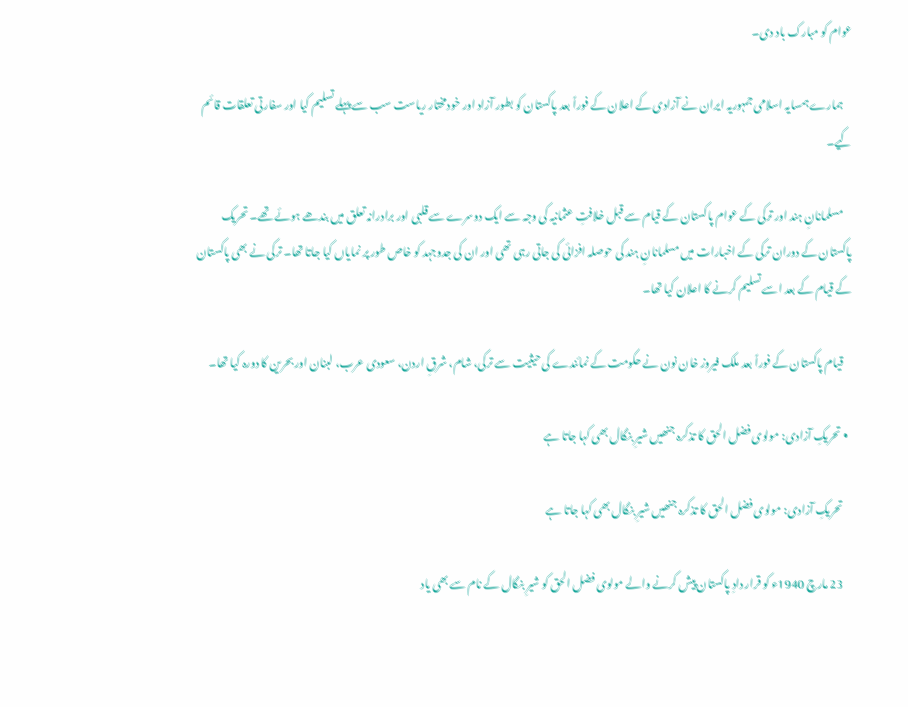عوام کو مبارک باد دی۔

    ہمارے ہمسایہ اسلامی جمہوریہ ایران نے آزادی کے اعلان کے فوراً بعد پاکستان کو بطور آزاد اور خودمختار ریاست سب سے پہلے تسلیم کیا اور سفارتی تعلقات قائم کیے۔

    مسلمانانِ ہند اور ترکی کے عوام پاکستان کے قیام سے قبل خلافتِ عثمانیہ کی وجہ سے ایک دوسرے سے قلبی اور برادرانہ تعلق میں بندھے ہوئے تھے۔ تحریک پاکستان کے دوران ترکی کے اخبارات میں مسلمانانِ ہند کی حوصلہ افزائی کی جاتی رہی تھی اور ان کی جدوجہد کو خاص طور پر نمایاں کیا جاتا تھا۔ ترکی نے بھی پاکستان کے قیام کے بعد اسے تسلیم کرنے کا اعلان کیا تھا۔

    قیام پاکستان کے فوراً بعد ملک فیروز خان نون نے حکومت کے نمائندے کی حیثیت سے ترکی، شام، شرقِ اردن، سعودی عرب، لبنان اور بحرین کا دورہ کیا تھا۔

  • تحریکِ آزادی: مولوی فضل الحق کا تذکرہ جنھیں شیرِ بنگال بھی کہا جاتا ہے

    تحریکِ آزادی: مولوی فضل الحق کا تذکرہ جنھیں شیرِ بنگال بھی کہا جاتا ہے

    23 مارچ 1940ء کو قرار دادِ پاکستان پیش کرنے والے مولوی فضل الحق کو شیرِ بنگال کے نام سے بھی یاد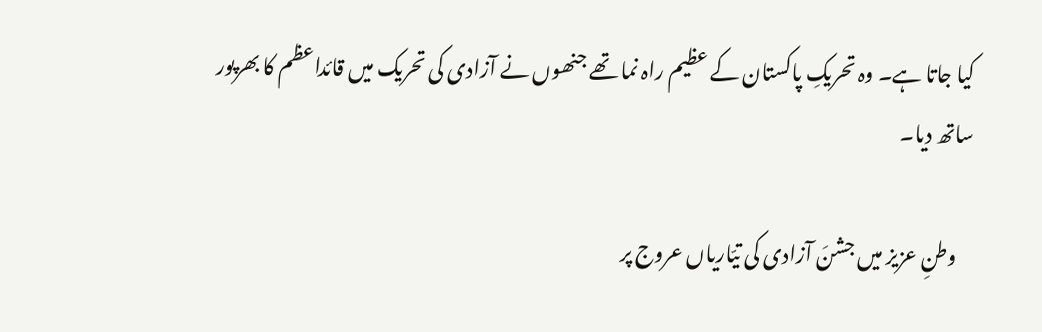کیا جاتا ہے۔ وہ تحریکِ پاکستان کے عظیم راہ نما تھے جنھوں نے آزادی کی تحریک میں قائداعظم کا بھرپور ساتھ دیا۔

    وطنِ عزیز میں جشنَ‌ آزادی کی تیّاریاں عروج پر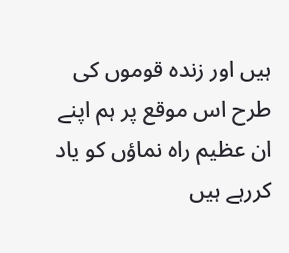ہیں اور زندہ قوموں کی طرح اس موقع پر ہم اپنے ان عظیم راہ نماؤں کو یاد کررہے ہیں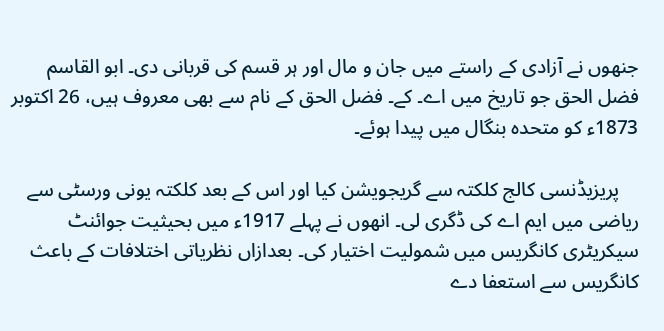جنھوں نے آزادی کے راستے میں جان و مال اور ہر قسم کی قربانی دی۔ ابو القاسم فضل الحق جو تاریخ میں اے۔ کے۔ فضل الحق کے نام سے بھی معروف ہیں، 26 اکتوبر 1873ء کو متحدہ بنگال میں پیدا ہوئے۔

    پریزیڈنسی کالج کلکتہ سے گریجویشن کیا اور اس کے بعد کلکتہ یونی ورسٹی سے ریاضی میں ایم اے کی ڈگری لی۔ انھوں نے پہلے 1917ء میں بحیثیت جوائنٹ سیکریٹری کانگریس میں شمولیت اختیار کی۔ بعدازاں نظریاتی اختلافات کے باعث کانگریس سے استعفا دے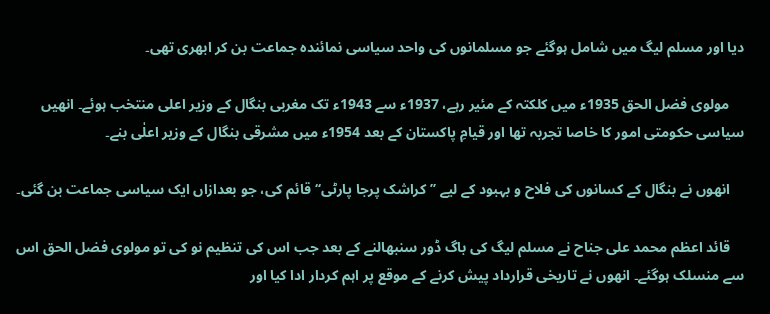دیا اور مسلم لیگ میں شامل ہوگئے جو مسلمانوں کی واحد سیاسی نمائندہ جماعت بن کر ابھری تھی۔

    مولوی فضل الحق 1935ء میں کلکتہ کے مئیر رہے، 1937ء سے 1943ء تک مغربی بنگال کے وزیر اعلی منتخب ہوئے۔ انھیں سیاسی حکومتی امور کا خاصا تجربہ تھا اور قیامِ پاکستان کے بعد 1954ء میں مشرقی بنگال کے وزیر اعلٰی بنے۔

    انھوں نے بنگال کے کسانوں کی فلاح و بہبود کے لیے ’’کراشک پرجا پارٹی‘‘ قائم کی، جو بعدازاں ایک سیاسی جماعت بن گئی۔

    قائد اعظم محمد علی جناح نے مسلم لیگ کی باگ ڈور سنبھالنے کے بعد جب اس کی تنظیم نو کی تو مولوی فضل الحق اس سے منسلک ہوگئے۔ انھوں نے تاریخی قرارداد پیش کرنے کے موقع پر اہم کردار ادا کیا اور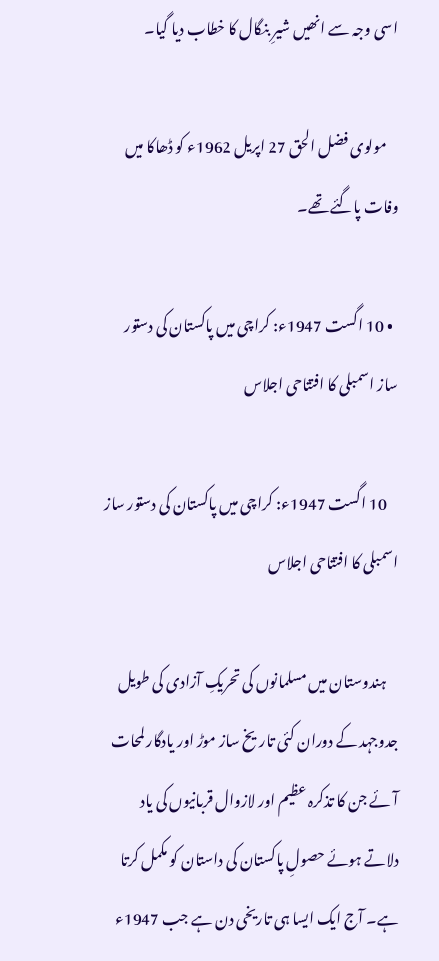اسی وجہ سے انھیں شیرِ بنگال کا خطاب دیا گیا۔

    مولوی فضل الحق 27 اپریل 1962ء کو ڈھاکا میں وفات پاگئے تھے۔

  • 10 اگست 1947ء: کراچی میں پاکستان کی دستور ساز اسمبلی کا افتتاحی اجلاس

    10 اگست 1947ء: کراچی میں پاکستان کی دستور ساز اسمبلی کا افتتاحی اجلاس

    ہندوستان میں مسلمانوں کی تحریکِ آزادی کی طویل جدوجہد کے دوران کئی تاریخ ساز موڑ اور یادگار لمحات آئے جن کا تذکرہ عظیم اور لازوال قربانیوں کی یاد دلاتے ہوئے حصولِ پاکستان کی داستان کو مکمل کرتا ہے۔ آج ایک ایسا ہی تاریخی دن ہے جب 1947ء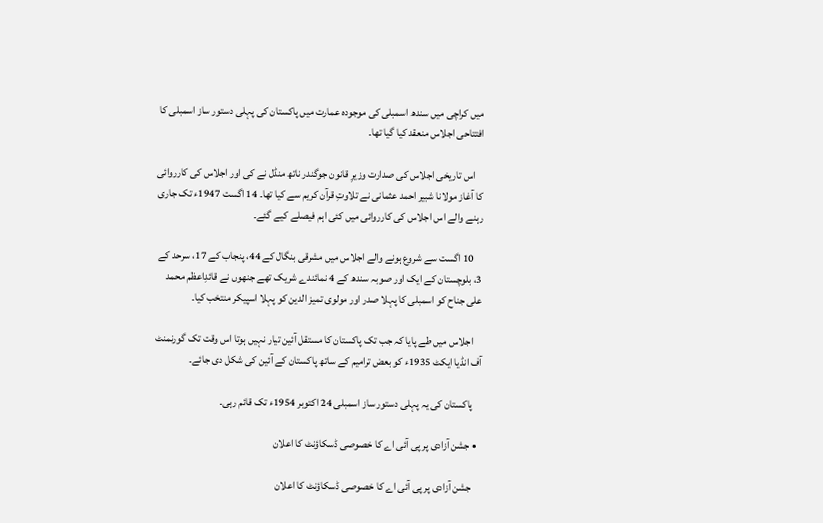میں کراچی میں سندھ اسمبلی کی موجودہ عمارت میں پاکستان کی پہلی دستور ساز اسمبلی کا افتتاحی اجلاس منعقد کیا گیا تھا۔

    اس تاریخی اجلاس کی صدارت وزیرِ قانون جوگندر ناتھ منڈل نے کی اور اجلاس کی کارروائی کا آغاز مولانا شبیر احمد عثمانی نے تلاوتِ قرآن کریم سے کیا تھا۔ 14 اگست 1947ء تک جاری رہنے والے اس اجلاس کی کارروائی میں کئی اہم فیصلے کیے گئے۔

    10 اگست سے شروع ہونے والے اجلاس میں مشرقی بنگال کے 44، پنجاب کے 17، سرحد کے 3، بلوچستان کے ایک اور صوبہ سندھ کے 4 نمائندے شریک تھے جنھوں نے قائدِاعظم محمد علی جناح کو اسمبلی کا پہلا صدر اور مولوی تمیز الدین کو پہلا اسپیکر منتخب کیا۔

    اجلاس میں طے پایا کہ جب تک پاکستان کا مستقل آئین تیار نہیں ہوتا اس وقت تک گورنمنٹ آف انڈیا ایکٹ 1935ء کو بعض ترامیم کے ساتھ پاکستان کے آئین کی شکل دی جائے۔

    پاکستان کی یہ پہلی دستور ساز اسمبلی 24 اکتوبر 1954ء تک قائم رہی۔

  • جشن آزادی پر پی آئی اے کا خصوصی ڈسکاؤنٹ کا اعلان

    جشن آزادی پر پی آئی اے کا خصوصی ڈسکاؤنٹ کا اعلان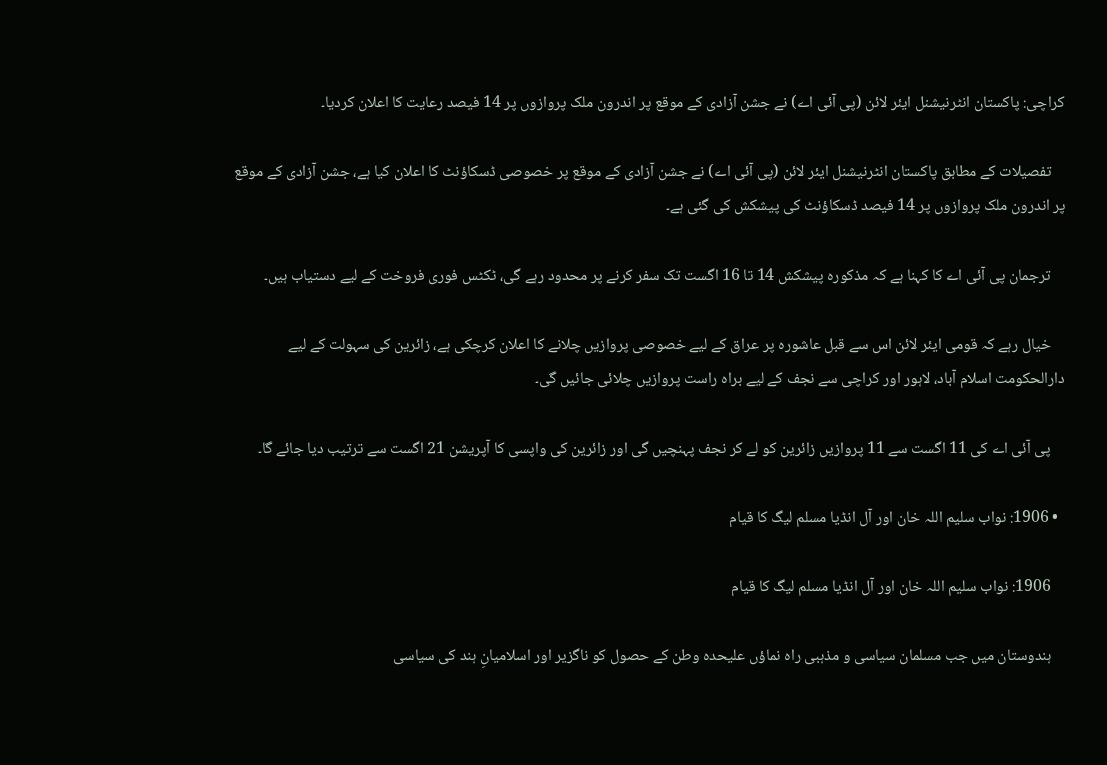کراچی: پاکستان انٹرنیشنل ایئر لائن (پی آئی اے) نے جشن آزادی کے موقع پر اندرون ملک پروازوں پر 14 فیصد رعایت کا اعلان کردیا۔

    تفصیلات کے مطابق پاکستان انٹرنیشنل ایئر لائن (پی آئی اے) نے جشن آزادی کے موقع پر خصوصی ڈسکاؤنٹ کا اعلان کیا ہے، جشن آزادی کے موقع پر اندرون ملک پروازوں پر 14 فیصد ڈسکاؤنٹ کی پیشکش کی گئی ہے۔

    ترجمان پی آئی اے کا کہنا ہے کہ مذکورہ پیشکش 14 تا 16 اگست تک سفر کرنے پر محدود رہے گی، ٹکٹس فوری فروخت کے لیے دستیاب ہیں۔

    خیال رہے کہ قومی ایئر لائن اس سے قبل عاشورہ پر عراق کے لیے خصوصی پروازیں چلانے کا اعلان کرچکی ہے، زائرین کی سہولت کے لیے دارالحکومت اسلام آباد، لاہور اور کراچی سے نجف کے لیے براہ راست پروازیں چلائی جائیں گی۔

    پی آئی اے کی 11 اگست سے 11 پروازیں زائرین کو لے کر نجف پہنچیں گی اور زائرین کی واپسی کا آپریشن 21 اگست سے ترتیب دیا جائے گا۔

  • 1906: نواب سلیم اللہ خان اور آل انڈیا مسلم لیگ کا قیام

    1906: نواب سلیم اللہ خان اور آل انڈیا مسلم لیگ کا قیام

    ہندوستان میں جب مسلمان سیاسی و مذہبی راہ نماؤں علیحدہ وطن کے حصول کو ناگزیر اور اسلامیانِ ہند کی سیاسی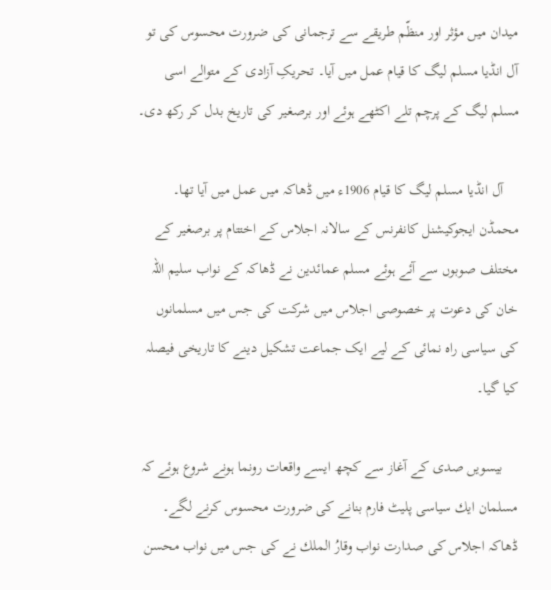میدان میں مؤثر اور منظّم طریقے سے ترجمانی کی ضرورت محسوس کی تو آل انڈیا مسلم لیگ کا قیام عمل میں آیا۔ تحریکِ‌ آزادی کے متوالے اسی مسلم لیگ کے پرچم تلے اکٹھے ہوئے اور برصغیر کی تاریخ بدل کر رکھ دی۔

    آل انڈیا مسلم لیگ كا قیام 1906ء میں ڈھاكہ میں عمل میں آیا تھا۔ محمڈن ایجوكیشنل كانفرنس كے سالانہ اجلاس كے اختتام پر برصغیر كے مختلف صوبوں سے آئے ہوئے مسلم عمائدین نے ڈھاكہ كے نواب سلیم اللہ خان كی دعوت پر خصوصی اجلاس میں شركت كی جس میں مسلمانوں كی سیاسی راہ نمائی كے لیے ایک جماعت تشكیل دینے کا تاریخی فیصلہ کیا گیا۔

    بیسویں صدی كے آغاز سے كچھ ایسے واقعات رونما ہونے شروع ہوئے كہ مسلمان ایك سیاسی پلیٹ فارم بنانے كی ضرورت محسوس كرنے لگے۔ ڈھاكہ اجلاس كی صدارت نواب وقارُ الملك نے كی جس میں نواب محسن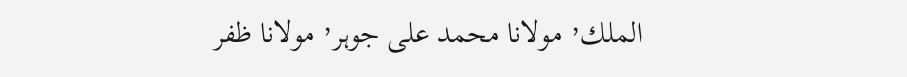الملك٬ مولانا محمد علی جوہر٬ مولانا ظفر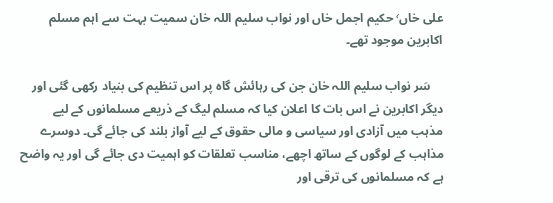علی خاں٬ حكیم اجمل خاں اور نواب سلیم اللہ خان سمیت بہت سے اہم مسلم اكابرین موجود تھے۔

    سَر نواب سلیم اللہ خان جن کی رہائش گاہ پر اس تنظیم کی بنیاد رکھی گئی اور دیگر اکابرین نے اس بات کا اعلان کیا کہ مسلم لیگ کے ذریعے مسلمانوں کے لیے مذہب میں آزادی اور سیاسی و مالی حقوق کے لیے آواز بلند کی جائے گی۔ دوسرے مذاہب کے لوگوں کے ساتھ اچھے، مناسب تعلقات کو اہمیت دی جائے گی اور یہ واضح ہے کہ مسلمانوں کی ترقی اور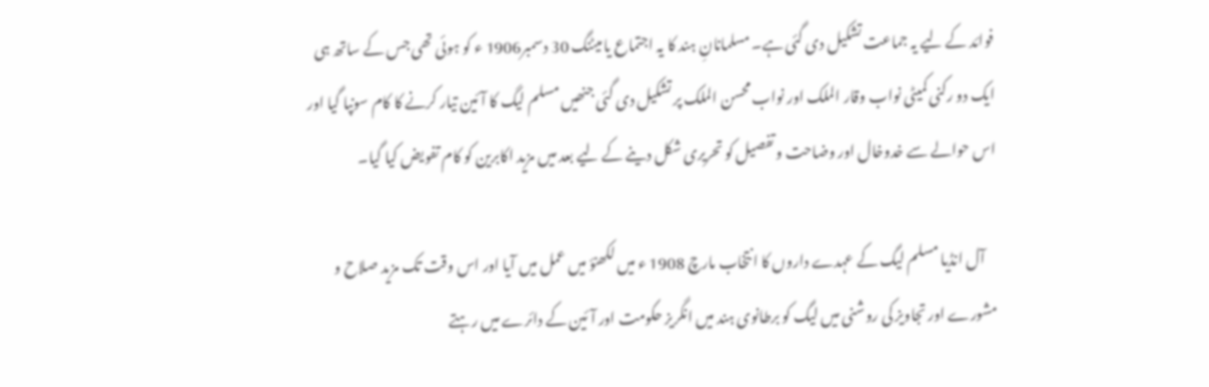فوائد کے لیے یہ جماعت تشکیل دی گئی ہے۔ مسلمانانِ ہند کا یہ اجتماع یا میٹنگ 30 دسمبر1906 ء کو ہوئی تھی جس کے ساتھ ہی ایک دو رکنی کمیٹی نواب وقار الملک اور نواب محسن الملک پر تشکیل دی گئی جنھیں مسلم لیگ کا آئین تیار کرنے کا کام سونپا گیا اور اس حوالے سے خدوخال اور وضاحت و تفصیل کو تحریری شکل دینے کے لیے بعد میں مزید اکابرین کو کام تفویض کیا گیا۔

    آل انڈیا مسلم لیگ کے عہدے داروں کا انتخاب مارچ 1908 ء میں لکھنؤ میں عمل میں آیا اور اس وقت تک مزید صلاح و مشورے اور تجاویز کی روشنی میں لیگ کو برطانوی ہند میں انگریز حکومت اور آئین کے دائرے میں رہتے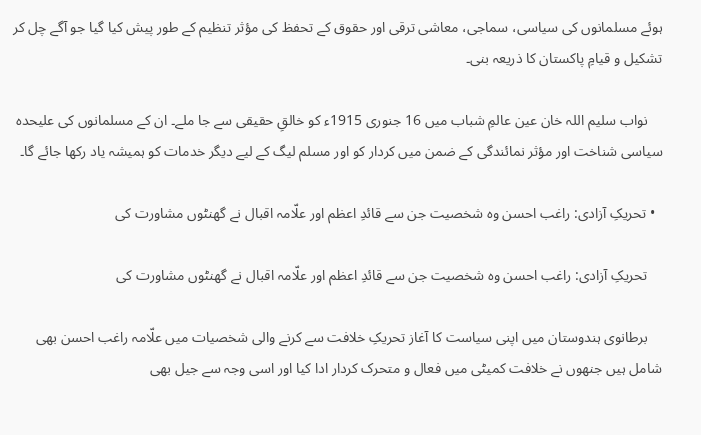ہوئے مسلمانوں کی سیاسی، سماجی، معاشی ترقی اور حقوق کے تحفظ کی مؤثر تنظیم کے طور پیش کیا گیا جو آگے چل کر تشکیل و قیامِ پاکستان کا ذریعہ بنی۔

    نواب سلیم اللہ خان عین عالمِ شباب میں 16 جنوری 1915ء کو خالقِ حقیقی سے جا ملے۔ ان کے مسلمانوں کی علیحدہ سیاسی شناخت اور مؤثر نمائندگی کے ضمن میں کردار کو اور مسلم لیگ کے لیے دیگر خدمات کو ہمیشہ یاد رکھا جائے گا۔

  • تحریکِ‌ آزادی: راغب احسن وہ شخصیت جن سے قائدِ اعظم اور علّامہ اقبال نے گھنٹوں مشاورت کی

    تحریکِ‌ آزادی: راغب احسن وہ شخصیت جن سے قائدِ اعظم اور علّامہ اقبال نے گھنٹوں مشاورت کی

    برطانوی ہندوستان میں اپنی سیاست کا آغاز تحریکِ خلافت سے کرنے والی شخصیات میں علّامہ راغب احسن بھی شامل ہیں جنھوں نے خلافت کمیٹی میں فعال و متحرک کردار ادا کیا اور اسی وجہ سے جیل بھی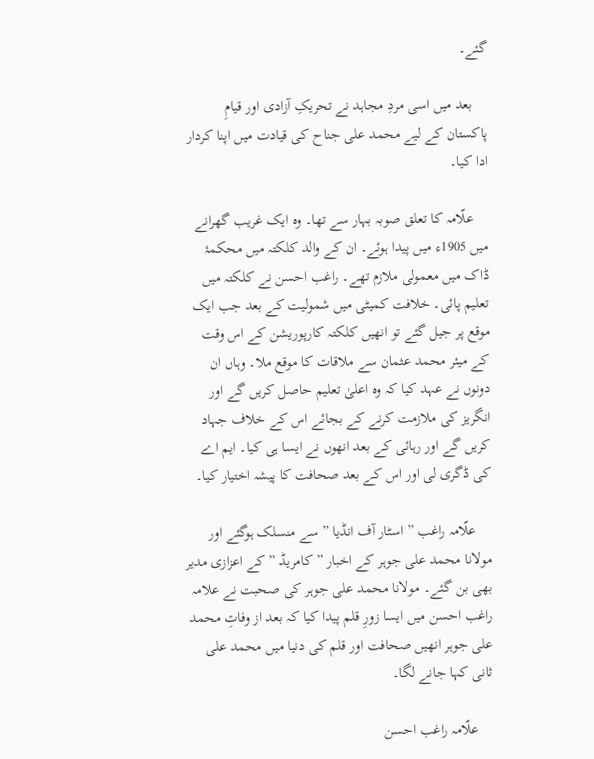گئے۔

    بعد میں‌ اسی مردِ مجاہد نے تحریکِ آزادی اور قیامِ پاکستان کے لیے محمد علی جناح کی قیادت میں اپنا کردار ادا کیا۔

    علّامہ کا تعلق صوبہ بہار سے تھا۔ وہ ایک غریب گھرانے میں 1905ء میں پیدا ہوئے۔ ان کے والد کلکتہ میں محکمۂ ڈاک میں معمولی ملازم تھے۔ راغب احسن نے کلکتہ میں تعلیم پائی۔ خلافت کمیٹی میں شمولیت کے بعد جب ایک موقع پر جیل گئے تو انھیں کلکتہ کارپوریشن کے اس وقت کے میئر محمد عثمان سے ملاقات کا موقع ملا۔ وہاں ان دونوں نے عہد کیا کہ وہ اعلیٰ تعلیم حاصل کریں گے اور انگریز کی ملازمت کرنے کے بجائے اس کے خلاف جہاد کریں گے اور رہائی کے بعد انھوں نے ایسا ہی کیا۔ ایم اے کی ڈگری لی اور اس کے بعد صحافت کا پیشہ اختیار کیا۔

    علّامہ راغب ” اسٹار آف انڈیا ” سے منسلک ہوگئے اور مولانا محمد علی جوہر کے اخبار ” کامریڈ ” کے اعزازی مدیر بھی بن گئے۔ مولانا محمد علی جوہر کی صحبت نے علامہ راغب احسن میں ایسا زورِ قلم پیدا کیا کہ بعد از وفاتِ محمد علی جوہر انھیں صحافت اور قلم کی دنیا میں محمد علی ثانی کہا جانے لگا۔

    علّامہ راغب احسن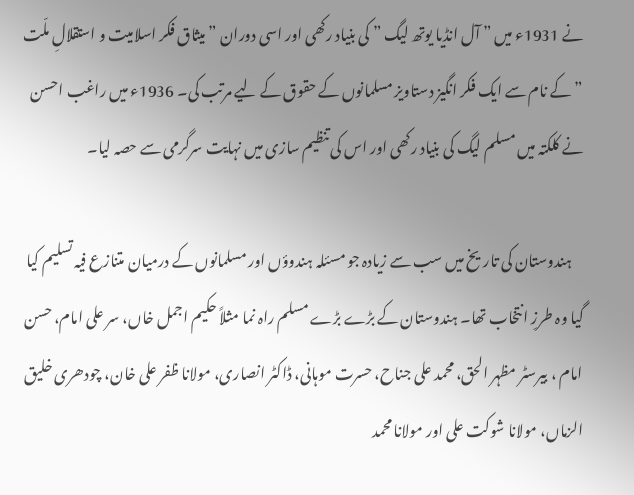نے 1931ء میں ” آل انڈیا یوتھ لیگ ” کی بنیاد رکھی اور اسی دوران ” میثاق فکر اسلامیت و استقلالِ ملّت ” کے نام سے ایک فکر انگیز دستاویز مسلمانوں کے حقوق کے لیے مرتب کی۔ 1936ء میں راغب احسن نے کلکتہ میں مسلم لیگ کی بنیاد رکھی اور اس کی تنظیم سازی میں نہایت سرگرمی سے حصہ لیا۔

    ہندوستان کی تاریخ میں سب سے زیادہ جو مسئلہ ہندوؤں اور مسلمانوں کے درمیان متنازع فیہ تسلیم کیا گیا وہ طرزِ انتخاب تھا۔ ہندوستان کے بڑے بڑے مسلم راہ نما مثلاً حکیم اجمل خاں، سر علی امام، حسن امام ، بیرسٹر مظہر الحق، محمد علی جناح، حسرت موہانی، ڈاکٹر انصاری، مولانا ظفر علی خان، چودھری خلیق الزماں، مولانا شوکت علی اور مولانا محمد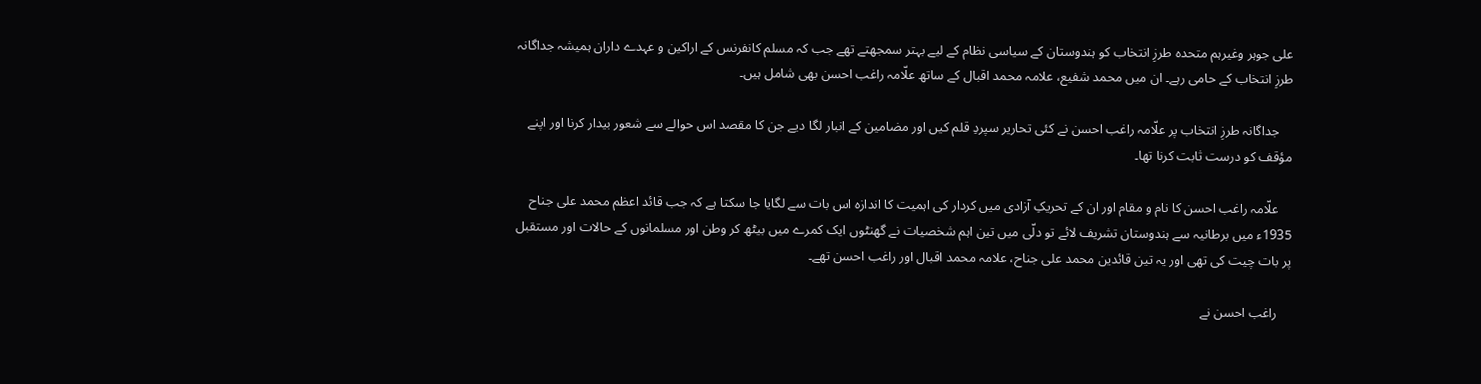علی جوہر وغیرہم متحدہ طرزِ انتخاب کو ہندوستان کے سیاسی نظام کے لیے بہتر سمجھتے تھے جب کہ مسلم کانفرنس کے اراکین و عہدے داران ہمیشہ جداگانہ طرزِ انتخاب کے حامی رہے۔ ان میں محمد شفیع، علامہ محمد اقبال کے ساتھ علّامہ راغب احسن بھی شامل ہیں۔

    جداگانہ طرزِ انتخاب پر علّامہ راغب احسن نے کئی تحاریر سپردِ قلم کیں اور مضامین کے انبار لگا دیے جن کا مقصد اس حوالے سے شعور بیدار کرنا اور اپنے مؤقف کو درست ثابت کرنا تھا۔

    علّامہ راغب احسن کا نام و مقام اور ان کے تحریکِ آزادی میں کردار کی اہمیت کا اندازہ اس بات سے لگایا جا سکتا ہے کہ جب قائد اعظم محمد علی جناح 1935ء میں برطانیہ سے ہندوستان تشریف لائے تو دلّی میں تین اہم شخصیات نے گھنٹوں ایک کمرے میں بیٹھ کر وطن اور مسلمانوں کے حالات اور مستقبل پر بات چیت کی تھی اور یہ تین قائدین محمد علی جناح، علامہ محمد اقبال اور راغب احسن تھے۔

    راغب احسن نے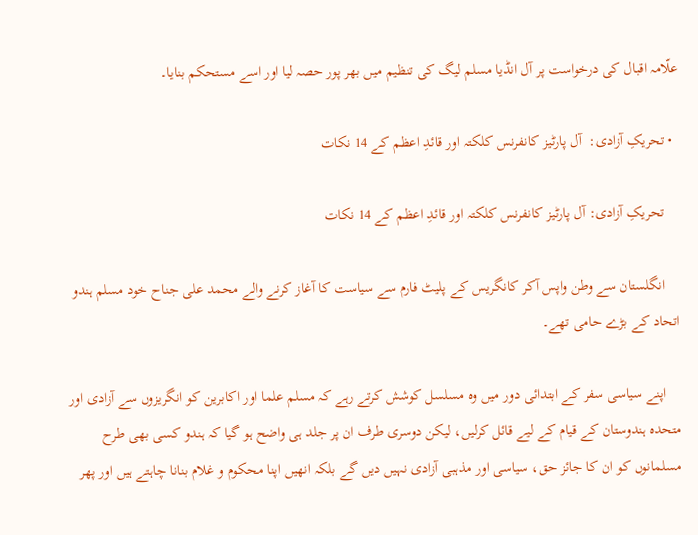علّامہ اقبال کی درخواست پر آل انڈیا مسلم لیگ کی تنظیم میں بھر پور حصہ لیا اور اسے مستحکم بنایا۔

  • تحریکِ‌ آزادی:  آل پارٹیز کانفرنس کلکتہ اور قائدِ اعظم کے 14 نکات

    تحریکِ‌ آزادی: آل پارٹیز کانفرنس کلکتہ اور قائدِ اعظم کے 14 نکات

    انگلستان سے وطن واپس آکر کانگریس کے پلیٹ فارم سے سیاست کا آغاز کرنے والے محمد علی جناح خود مسلم ہندو اتحاد کے بڑے حامی تھے۔

    اپنے سیاسی سفر کے ابتدائی دور میں وہ مسلسل کوشش کرتے رہے کہ مسلم علما اور اکابرین کو انگریزوں سے آزادی اور متحدہ ہندوستان کے قیام کے لیے قائل کرلیں، لیکن دوسری طرف ان پر جلد ہی واضح ہو گیا کہ ہندو کسی بھی طرح مسلمانوں کو ان کا جائز حق، سیاسی اور مذہبی آزادی نہیں‌ دیں گے بلکہ انھیں اپنا محکوم و غلام بنانا چاہتے ہیں اور پھر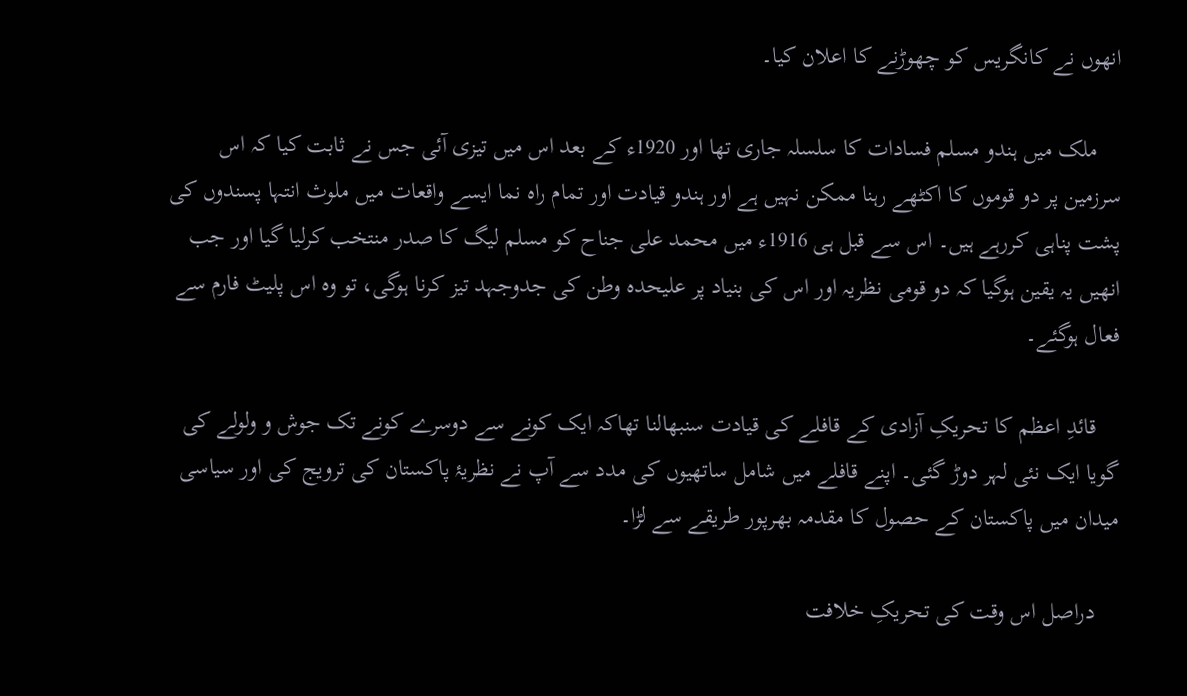انھوں نے کانگریس کو چھوڑنے کا اعلان کیا۔

    ملک میں ہندو مسلم فسادات کا سلسلہ جاری تھا اور 1920ء کے بعد اس میں تیزی آئی جس نے ثابت کیا کہ اس سرزمین پر دو قوموں کا اکٹھے رہنا ممکن نہیں ہے اور ہندو قیادت اور تمام راہ نما ایسے واقعات میں ملوث انتہا پسندوں کی پشت پناہی کررہے ہیں۔ اس سے قبل ہی 1916ء میں محمد علی جناح کو مسلم لیگ کا صدر منتخب کرلیا گیا اور جب انھیں یہ یقین ہوگیا کہ دو قومی نظریہ اور اس کی بنیاد پر علیحدہ وطن کی جدوجہد تیز کرنا ہوگی، تو وہ اس پلیٹ فارم سے فعال ہوگئے۔

    قائدِ اعظم کا تحریکِ آزادی کے قافلے کی قیادت سنبھالنا تھاکہ ایک کونے سے دوسرے کونے تک جوش و ولولے کی گویا ایک نئی لہر دوڑ گئی۔ اپنے قافلے میں شامل ساتھیوں کی مدد سے آپ نے نظریۂ پاکستان کی ترویج کی اور سیاسی میدان میں پاکستان کے حصول کا مقدمہ بھرپور طریقے سے لڑا۔

    دراصل اس وقت کی تحریکِ خلافت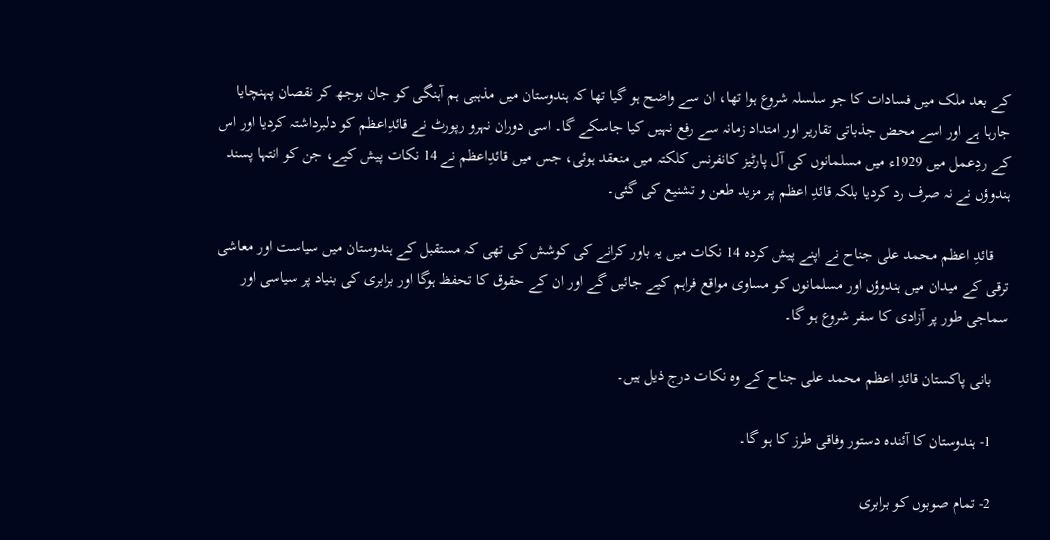کے بعد ملک میں فسادات کا جو سلسلہ شروع ہوا تھا، ان سے واضح ہو گیا تھا کہ ہندوستان میں مذہبی ہم آہنگی کو جان بوجھ کر نقصان پہنچایا جارہا ہے اور اسے محض جذباتی تقاریر اور امتداد زمانہ سے رفع نہیں کیا جاسکے گا۔ اسی دوران نہرو رپورٹ نے قائدِاعظم کو دلبرداشتہ کردیا اور اس کے ردِعمل میں 1929ء میں مسلمانوں کی آل پارٹیز کانفرنس کلکتہ میں منعقد ہوئی، جس میں قائدِاعظم نے 14 نکات پیش کیے، جن کو انتہا پسند ہندوؤں نے نہ صرف رد کردیا بلکہ قائدِ اعظم پر مزید طعن و تشنیع کی گئی۔

    قائدِ اعظم محمد علی جناح نے اپنے پیش کردہ 14 نکات میں یہ باور کرانے کی کوشش کی تھی کہ مستقبل کے ہندوستان میں سیاست اور معاشی ترقی کے میدان میں ہندوؤں اور مسلمانوں کو مساوی مواقع فراہم کیے جائیں گے اور ان کے حقوق کا تحفظ ہوگا اور برابری کی بنیاد پر سیاسی اور سماجی طور پر آزادی کا سفر شروع ہو گا۔

    بانی پاکستان قائدِ اعظم محمد علی جناح کے وہ نکات درج ذیل ہیں۔

    1- ہندوستان کا آئندہ دستور وفاقی طرز کا ہو گا۔

    2- تمام صوبوں کو برابری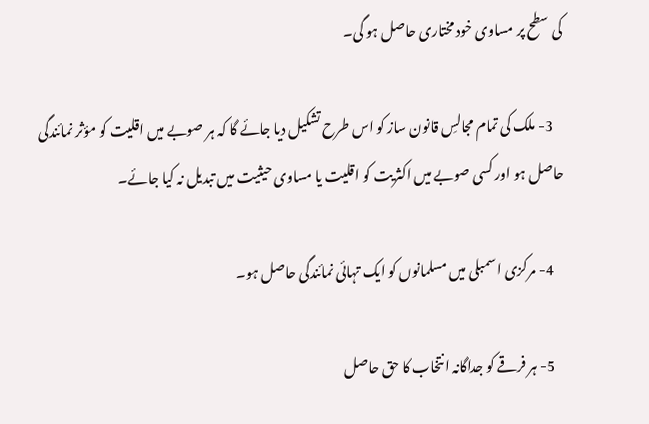کی سطح پر مساوی خود مختاری حاصل ہو گی۔

    3- ملک کی تمام مجالسِ قانون ساز کو اس طرح تشکیل دیا جائے گا کہ ہر صوبے میں اقلیت کو مؤثر نمائندگی حاصل ہو اور کسی صوبے میں اکثریت کو اقلیت یا مساوی حیثیت میں تبدیل نہ کیا جائے۔

    4- مرکزی اسمبلی میں مسلمانوں کو ایک تہائی نمائندگی حاصل ہو۔

    5- ہر فرقے کو جداگانہ انتخاب کا حق حاصل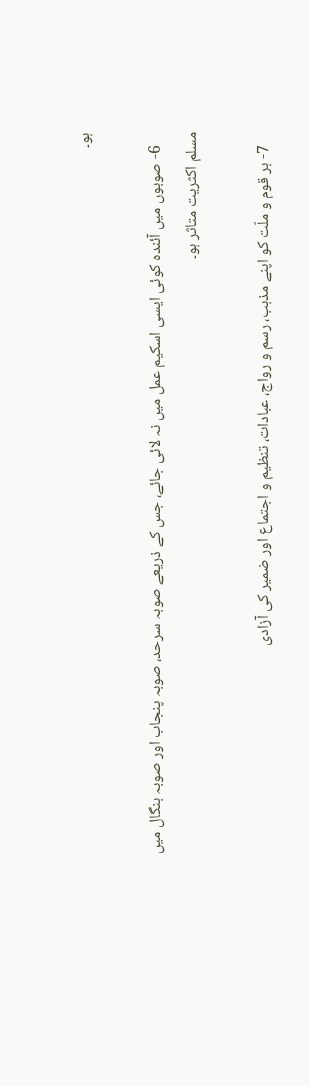ہو۔

    6- صوبوں میں آئندہ کوئی ایسی اسکیم عمل میں نہ لائی جائے، جس کے ذریعے صوبہ سرحد، صوبہ پنجاب اور صوبہ بنگال میں مسلم اکثریت متاثر ہو۔

    7- ہر قوم و ملّت کو اپنے مذہب، رسم و رواج، عبادات، تنظیم و اجتماع اور ضمیر کی آزادی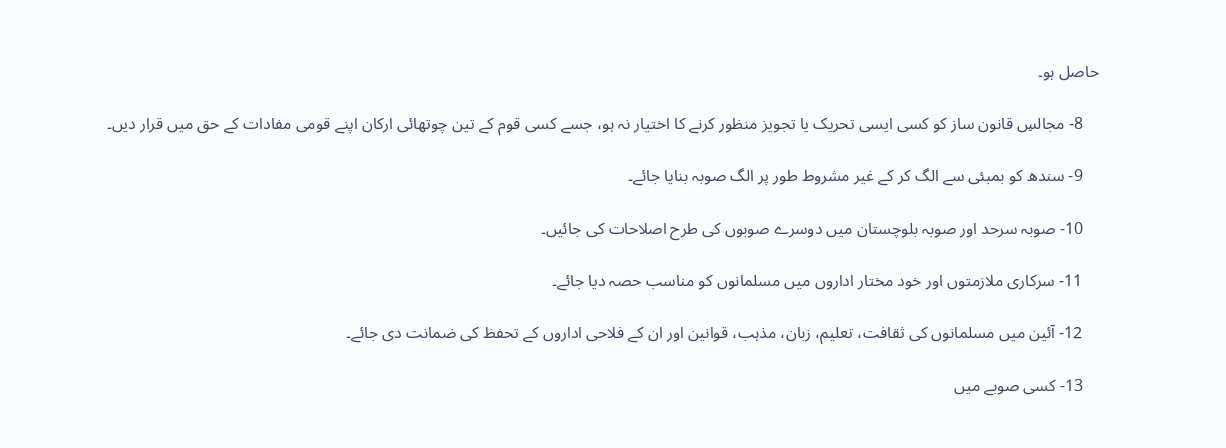حاصل ہو۔

    8- مجالسِ قانون ساز کو کسی ایسی تحریک یا تجویز منظور کرنے کا اختیار نہ ہو، جسے کسی قوم کے تین چوتھائی ارکان اپنے قومی مفادات کے حق میں قرار دیں۔

    9- سندھ کو بمبئی سے الگ کر کے غیر مشروط طور پر الگ صوبہ بنایا جائے۔

    10- صوبہ سرحد اور صوبہ بلوچستان میں دوسرے صوبوں کی طرح اصلاحات کی جائیں۔

    11- سرکاری ملازمتوں اور خود مختار اداروں میں مسلمانوں کو مناسب حصہ دیا جائے۔

    12- آئین میں مسلمانوں کی ثقافت، تعلیم، زبان، مذہب، قوانین اور ان کے فلاحی اداروں کے تحفظ کی ضمانت دی جائے۔

    13- کسی صوبے میں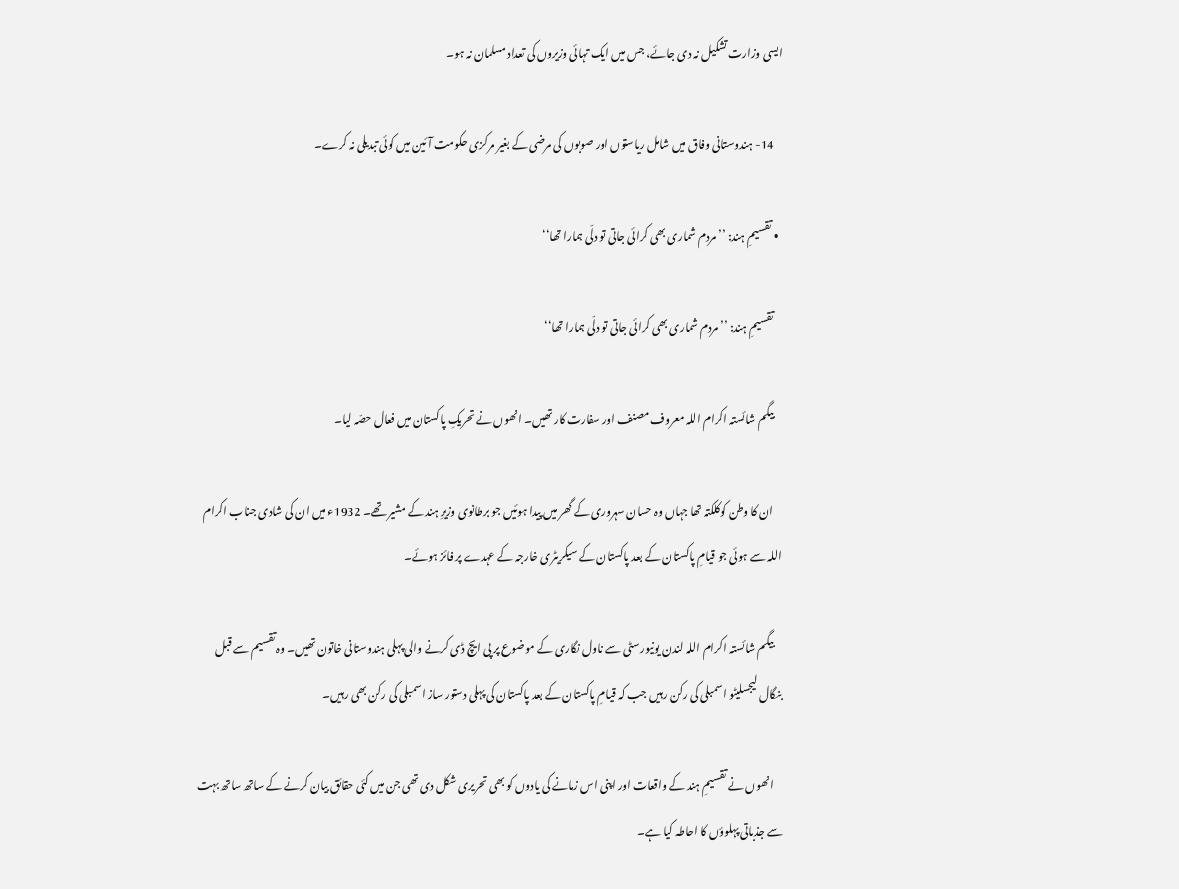ایسی وزارت تشکیل نہ دی جائے، جس میں ایک تہائی وزیروں کی تعداد مسلمان نہ ہو۔

    14- ہندوستانی وفاق میں شامل ریاستوں اور صوبوں کی مرضی کے بغیر مرکزی حکومت آئین میں کوئی تبدیلی نہ کرے۔

  • تقسیمِ‌ ہند: ’’مردم شماری بھی کرائی جاتی تو دلّی ہمارا تھا‘‘

    تقسیمِ‌ ہند: ’’مردم شماری بھی کرائی جاتی تو دلّی ہمارا تھا‘‘

    بیگم شائستہ اکرام اللہ معروف مصنف اور سفارت کار تھیں۔ انھوں نے تحریکِ پاکستان میں فعال حصّہ لیا۔

    ان کا وطن کوکلکتہ تھا جہاں وہ حسان سہروری کے گھر میں پیدا ہوئیں جو برطانوی وزیرِ ہند کے مشیر تھے۔ 1932ء میں ان کی شادی جناب اکرام اللہ سے ہوئی جو قیامِ پاکستان کے بعد پاکستان کے سیکریٹری خارجہ کے عہدے پر فائز ہوئے۔

    بیگم شائستہ اکرام اللہ لندن یونیورسٹی سے ناول نگاری کے موضوع پر پی ایچ ڈی کرنے والی پہلی ہندوستانی خاتون تھیں۔ وہ تقسیم سے قبل بنگال لیجسلیٹو اسمبلی کی رکن رہیں جب کہ قیامِ پاکستان کے بعد پاکستان کی پہلی دستور ساز اسمبلی کی رکن بھی رہیں۔

    انھوں نے تقسیمِ ہند کے واقعات اور اپنی اس زمانے کی یادوں کو بھی تحریری شکل دی تھی جن میں کئی حقائق بیان کرنے کے ساتھ ساتھ بہت سے جذباتی پہلوؤں کا احاطہ کیا ہے۔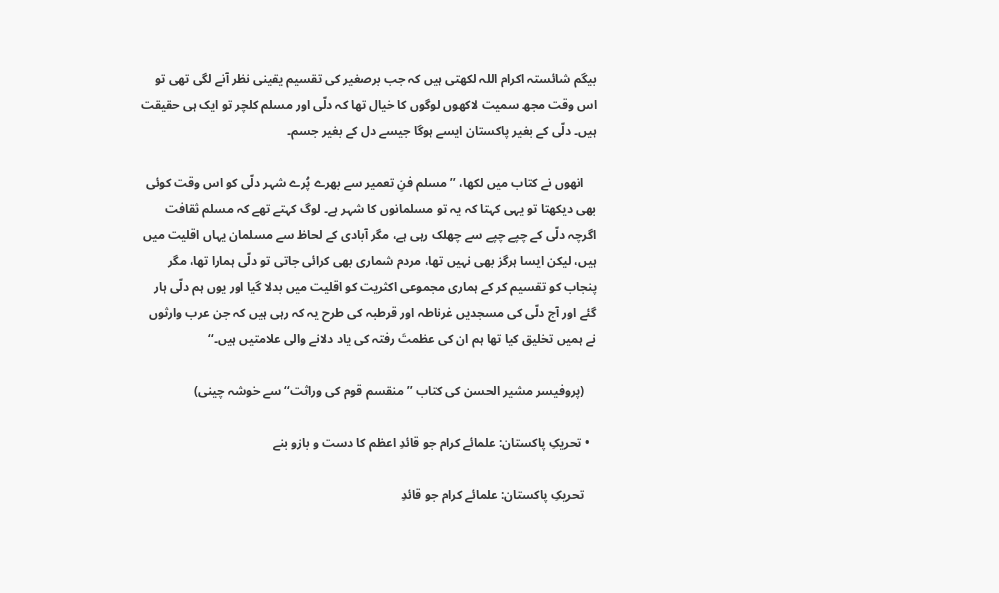بیگم شائستہ اکرام اللہ لکھتی ہیں کہ جب برصغیر کی تقسیم یقینی نظر آنے لگی تھی تو اس وقت مجھ سمیت لاکھوں لوگوں کا خیال تھا کہ دلّی اور مسلم کلچر تو ایک ہی حقیقت ہیں۔ دلّی کے بغیر پاکستان ایسے ہوگا جیسے دل کے بغیر جسم۔

    انھوں نے کتاب میں‌ لکھا، ’’مسلم فنِ تعمیر سے بھرے پُرے شہر دلّی کو اس وقت کوئی بھی دیکھتا تو یہی کہتا کہ یہ تو مسلمانوں کا شہر ہے۔ لوگ کہتے تھے کہ مسلم ثقافت اگرچہ دلّی کے چپے چپے سے چھلک رہی ہے، مگر آبادی کے لحاظ سے مسلمان یہاں اقلیت میں ہیں، لیکن ایسا ہرگز بھی نہیں تھا، مردم شماری بھی کرائی جاتی تو دلّی ہمارا تھا، مگر پنجاب کو تقسیم کر کے ہماری مجموعی اکثریت کو اقلیت میں بدلا گیا اور یوں ہم دلّی ہار گئے اور آج دلّی کی مسجدیں غرناطہ اور قرطبہ کی طرح یہ کہ رہی ہیں کہ جن عرب وارثوں نے ہمیں تخلیق کیا تھا ہم ان کی عظمتَ رفتہ کی یاد دلانے والی علامتیں ہیں۔‘‘

    (پروفیسر مشیر الحسن کی کتاب ’’منقسم قوم کی وراثت‘‘ سے خوشہ چینی)

  • تحریکِ‌ پاکستان: علمائے کرام جو قائدِ اعظم کا دست و بازو بنے

    تحریکِ‌ پاکستان: علمائے کرام جو قائدِ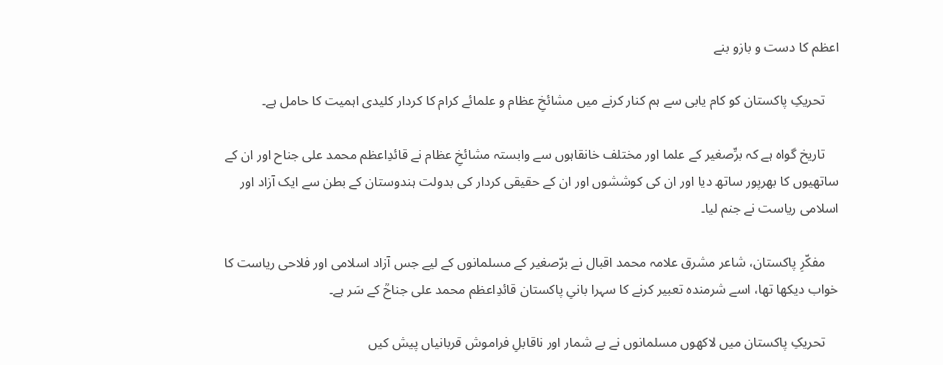اعظم کا دست و بازو بنے

    تحریکِ پاکستان کو کام یابی سے ہم کنار کرنے میں مشائخِ عظام و علمائے کرام کا کردار کلیدی اہمیت کا حامل ہے۔

    تاریخ گواہ ہے کہ برِّصغیر کے علما اور مختلف خانقاہوں سے وابستہ مشائخِ عظام نے قائدِاعظم محمد علی جناح اور ان کے ساتھیوں کا بھرپور ساتھ دیا اور ان کی کوششوں اور ان کے حقیقی کردار کی بدولت ہندوستان کے بطن سے ایک آزاد اور اسلامی ریاست نے جنم لیا۔

    مفکّرِ پاکستان، شاعر مشرق علامہ محمد اقبال نے برّصغیر کے مسلمانوں کے لیے جس آزاد اسلامی اور فلاحی ریاست کا خواب دیکھا تھا، اسے شرمندہ تعبیر کرنے کا سہرا بانیِ پاکستان قائدِاعظم محمد علی جناحؒ کے سَر ہے۔

    تحریکِ پاکستان میں لاکھوں مسلمانوں نے بے شمار اور ناقابلِ فراموش قربانیاں پیش کیں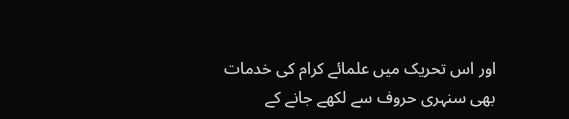اور اس تحریک میں علمائے کرام کی خدمات بھی سنہری حروف سے لکھے جانے کے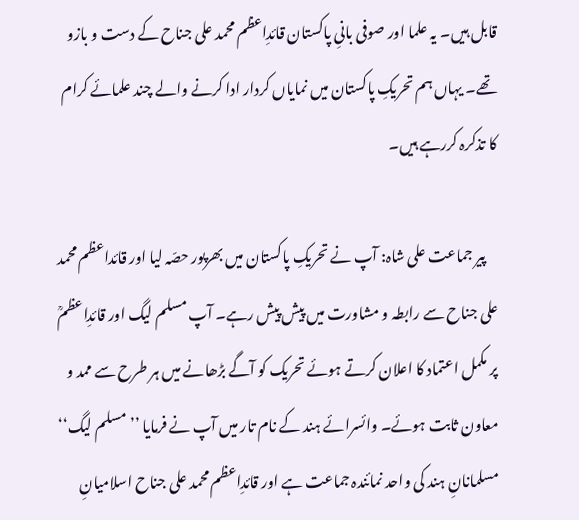قابل ہیں۔ یہ علما اور صوفی بانیِ پاکستان قائدِاعظم محمد علی جناح کے دست و بازو تھے۔ یہاں ہم تحریکِ پاکستان میں نمایاں کردار ادا کرنے والے چند علمائے کرام کا تذکرہ کررہے ہیں۔

    پیر جماعت علی شاہ: آپ نے تحریکِ پاکستان میں بھرپور حصّہ لیا اور قائداعظم محمد علی جناح سے رابطہ و مشاورت میں پیش پیش رہے۔ آپ مسلم لیگ اور قائدِاعظمؒ پر مکمل اعتماد کا اعلان کرتے ہوئے تحریک کو آگے بڑھانے میں ہر طرح سے ممد و معاون ثابت ہوئے۔ وائسرائے ہند کے نام تار میں آپ نے فرمایا ’’مسلم لیگ‘‘ مسلمانانِ ہند کی واحد نمائندہ جماعت ہے اور قائدِاعظم محمد علی جناح اسلامیانِ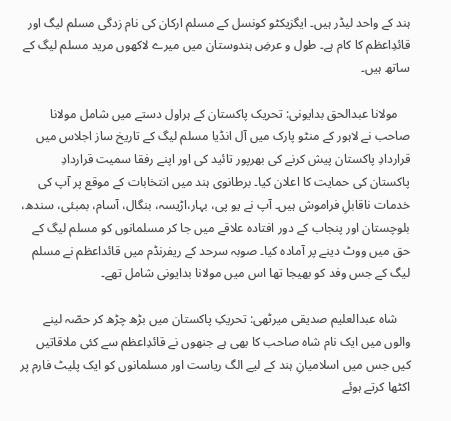ہند کے واحد لیڈر ہیں۔ ایگزیکٹو کونسل کے مسلم ارکان کی نام زدگی مسلم لیگ اور قائدِاعظم کا کام ہے۔ طول و عرضِ ہندوستان میں میرے لاکھوں مرید مسلم لیگ کے ساتھ ہیں۔

    مولانا عبدالحق بدایونی: تحریک پاکستان کے ہراول دستے میں شامل مولانا صاحب نے لاہور کے منٹو پارک میں آل انڈیا مسلم لیگ کے تاریخ ساز اجلاس میں قراردادِ پاکستان پیش کرنے کی بھرپور تائید کی اور اپنے رفقا سمیت قراردادِ پاکستان کی حمایت کا اعلان کیا۔ برطانوی ہند میں انتخابات کے موقع پر آپ کی خدمات ناقابلِ فراموش ہیں۔ آپ نے یو پی، بہار،اڑیسہ، بنگال، آسام، بمبئی، سندھ، بلوچستان اور پنجاب کے دور افتادہ علاقے میں جا کر مسلمانوں کو مسلم لیگ کے حق میں ووٹ دینے پر آمادہ کیا۔ صوبہ سرحد کے ریفرنڈم میں قائداعظم نے مسلم لیگ کے جس وفد کو بھیجا تھا اس میں مولانا بدایونی شامل تھے۔

    شاہ عبدالعلیم صدیقی میرٹھی: تحریکِ پاکستان میں بڑھ چڑھ کر حصّہ لینے والوں میں ایک نام شاہ صاحب کا بھی ہے جنھوں نے قائدِاعظم سے کئی ملاقاتیں کیں جس میں اسلامیانِ ہند کے لیے الگ ریاست اور مسلمانوں کو ایک پلیٹ فارم پر اکٹھا کرتے ہوئے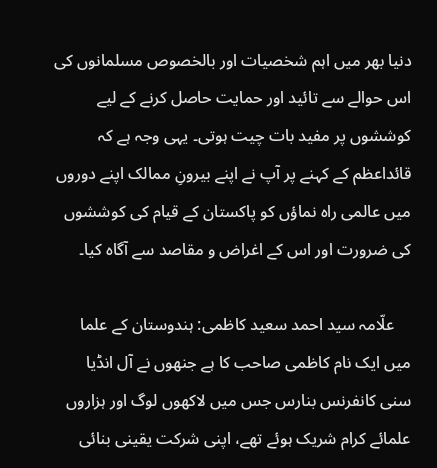دنیا بھر میں اہم شخصیات اور بالخصوص مسلمانوں کی اس حوالے سے تائید اور حمایت حاصل کرنے کے لیے کوششوں پر مفید بات چیت ہوتی۔ یہی وجہ ہے کہ قائداعظم کے کہنے پر آپ نے اپنے بیرونِ ممالک اپنے دوروں میں عالمی راہ نماؤں کو پاکستان کے قیام کی کوششوں کی ضرورت اور اس کے اغراض و مقاصد سے آگاہ کیا۔

    علّامہ سید احمد سعید کاظمی: ہندوستان کے علما میں ایک نام کاظمی صاحب کا ہے جنھوں نے آل انڈیا سنی کانفرنس بنارس جس میں لاکھوں لوگ اور ہزاروں علمائے کرام شریک ہوئے تھے، اپنی شرکت یقینی بنائی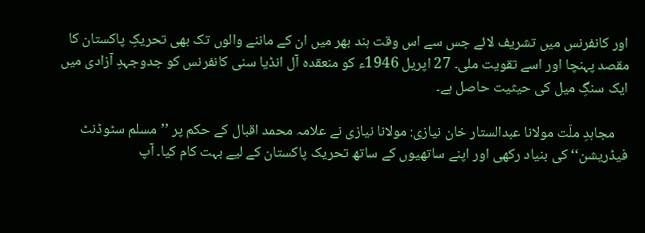اور کانفرنس میں تشریف لائے جس سے اس وقت ہند بھر میں ان کے ماننے والوں تک بھی تحریکِ پاکستان کا مقصد پہنچا اور اسے تقویت ملی۔ 27 اپریل 1946ء کو منعقدہ آل انڈیا سنی کانفرنس کو جدوجہدِ آزادی میں ایک سنگِ میل کی حیثیت حاصل ہے۔

    مجاہدِ ملّت مولانا عبدالستار خان نیازی: مولانا نیازی نے علامہ محمد اقبال کے حکم پر ’’مسلم سٹوڈنٹ فیڈریشن‘‘ کی بنیاد رکھی اور اپنے ساتھیوں کے ساتھ تحریک پاکستان کے لیے بہت کام کیا۔ آپ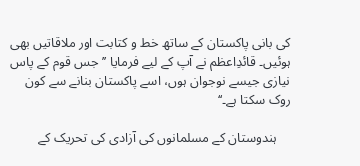کی بانی پاکستان کے ساتھ خط و کتابت اور ملاقاتیں بھی ہوئیں۔ قائدِاعظم نے آپ کے لیے فرمایا ’’جس قوم کے پاس نیازی جیسے نوجوان ہوں، اسے پاکستان بنانے سے کون روک سکتا ہے۔‘‘

    ہندوستان کے مسلمانوں کی آزادی کی تحریک کے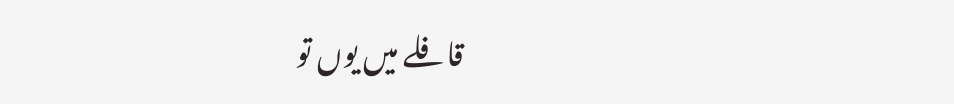قافلے میں یوں تو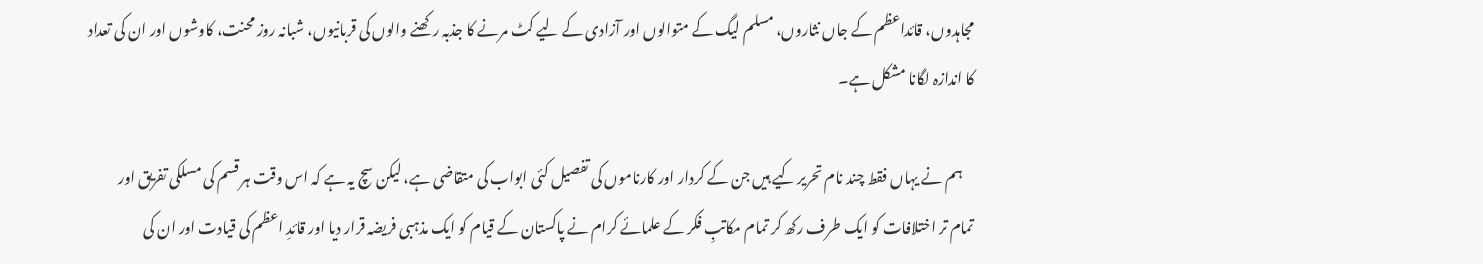مجاہدوں، قائداعظم کے جاں نثاروں، مسلم لیگ کے متوالوں اور آزادی کے لیے کٹ مرنے کا جذبہ رکھنے والوں کی قربانیوں، شبانہ روز محنت، کاوشوں اور ان کی تعداد کا اندازہ لگانا مشکل ہے۔

    ہم نے یہاں فقط چند نام تحریر کیے ہیں جن کے کردار اور کارناموں کی تفصیل کئی ابواب کی متقاضی ہے، لیکن سچ یہ ہے کہ اس وقت ہر قسم کی مسلکی تفریق اور تمام تر اختلافات کو ایک طرف رکھ کر تمام مکاتبِ فکر کے علمائے کرام نے پاکستان کے قیام کو ایک مذہبی فریضہ قرار دیا اور قائدِ اعظم کی قیادت اور ان کی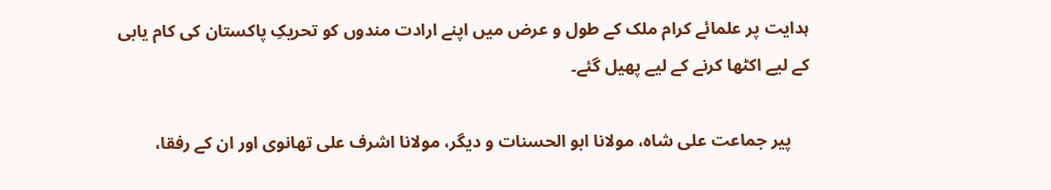ہدایت پر علمائے کرام ملک کے طول و عرض میں اپنے ارادت مندوں کو تحریکِ پاکستان کی کام یابی کے لیے اکٹھا کرنے کے لیے پھیل گئے۔

    پیر جماعت علی شاہ، مولانا ابو الحسنات و دیگر، مولانا اشرف علی تھانوی اور ان کے رفقا،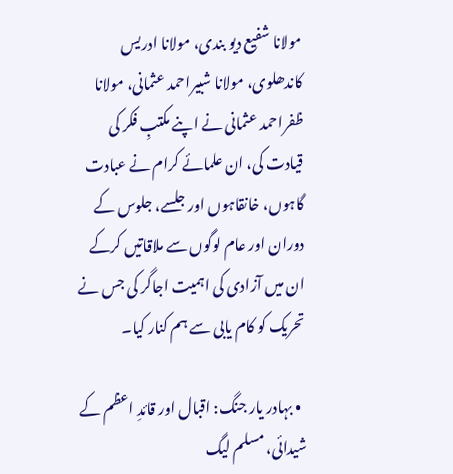مولانا شفیع دیو بندی، مولانا ادریس کاندھلوی، مولانا شبیراحمد عثمانی، مولانا ظفراحمد عثمانی نے اپنے مکتبِ فکر کی قیادت کی، ان علمائے کرام نے عبادت گاہوں، خانقاہوں اور جلسے، جلوس کے دوران اور عام لوگوں سے ملاقاتیں کرکے ان میں آزادی کی اہمیت اجاگر کی جس نے تحریک کو کام یابی سے ہم کنار کیا۔

  • بہادر یار جنگ: اقبال اور قائدِ اعظم کے شیدائی، مسلم لیگ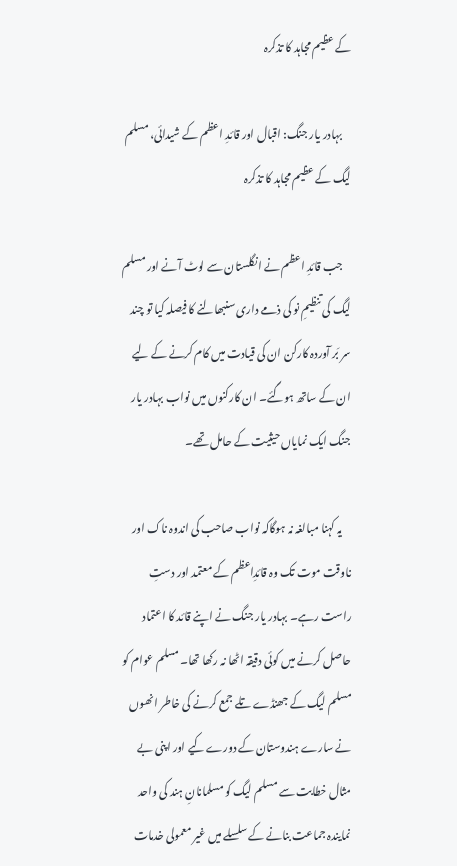کے عظیم مجاہد کا تذکرہ

    بہادر یار جنگ: اقبال اور قائدِ اعظم کے شیدائی، مسلم لیگ کے عظیم مجاہد کا تذکرہ

    جب قائدِ اعظم نے انگلستان سے لوٹ آنے اور مسلم لیگ کی تنظیمِ نو کی ذمے داری سنبھالنے کا فیصلہ کیا تو چند سر بَر آوردہ کارکن ان کی قیادت میں کام کرنے کے لیے ان کے ساتھ ہوگئے۔ ان کارکنوں میں نواب بہادر یار جنگ ایک نمایاں حیثیت کے حامل تھے۔

    یہ کہنا مبالغہ نہ ہوگاکہ نواب صاحب کی اندوہ ناک اور ناوقت موت تک وہ قائدِاعظم کے معتمد اور دستِ راست رہے۔ بہادر یار جنگ نے اپنے قائد کا اعتماد حاصل کرنے میں کوئی دقیقہ اٹھا نہ رکھا تھا۔ مسلم عوام کو مسلم لیگ کے جھنڈے تلے جمع کرنے کی خاطر انھوں نے سارے ہندوستان کے دورے کیے اور اپنی بے مثال خطابت سے مسلم لیگ کو مسلمانانِ ہند کی واحد نمایندہ جماعت بنانے کے سلسلے میں غیر معمولی خدمات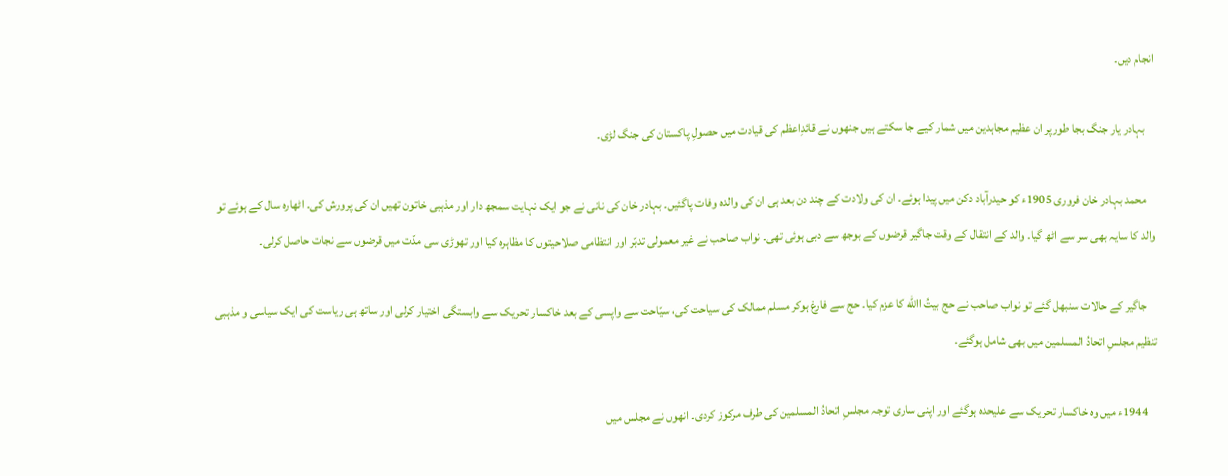انجام دیں۔

    بہادر یار جنگ بجا طورپر ان عظیم مجاہدین میں شمار کیے جا سکتے ہیں جنھوں نے قائدِاعظم کی قیادت میں حصولِ پاکستان کی جنگ لڑی۔

    محمد بہادر خان فروری 1905ء کو حیدرآباد دکن میں پیدا ہوئے۔ ان کی ولادت کے چند دن بعد ہی ان کی والدہ وفات پاگئیں۔ بہادر خان کی نانی نے جو ایک نہایت سمجھ دار اور مذہبی خاتون تھیں ان کی پرورش کی۔ اٹھارہ سال کے ہوئے تو والد کا سایہ بھی سر سے اٹھ گیا۔ والد کے انتقال کے وقت جاگیر قرضوں کے بوجھ سے دبی ہوئی تھی۔ نواب صاحب نے غیر معمولی تدبّر اور انتظامی صلاحیتوں کا مظاہرہ کیا اور تھوڑی سی مدّت میں قرضوں سے نجات حاصل کرلی۔

    جاگیر کے حالات سنبھل گئے تو نواب صاحب نے حج بیتُ االله کا عزم کیا۔ حج سے فارغ ہوکر مسلم ممالک کی سیاحت کی، سیّاحت سے واپسی کے بعد خاکسار تحریک سے وابستگی اختیار کرلی اور ساتھ ہی ریاست کی ایک سیاسی و مذہبی تنظیم مجلسِ اتحادُ المسلمین میں بھی شامل ہوگئے۔

    1944ء میں وہ خاکسار تحریک سے علیحدہ ہوگئے اور اپنی ساری توجہ مجلسِ اتحادُ المسلمین کی طرف مرکوز کردی۔ انھوں نے مجلس میں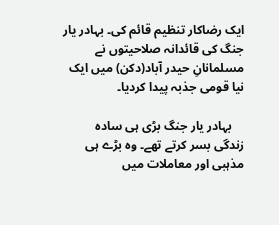ایک رضاکار تنظیم قائم کی۔ بہادر یار جنگ کی قائدانہ صلاحیتوں نے مسلمانانِ حیدر آباد(دکن) میں ایک نیا قومی جذبہ پیدا کردیا۔

    بہادر یار جنگ بڑی ہی سادہ زندگی بسر کرتے تھے۔ وہ بڑے ہی مذہبی اور معاملات میں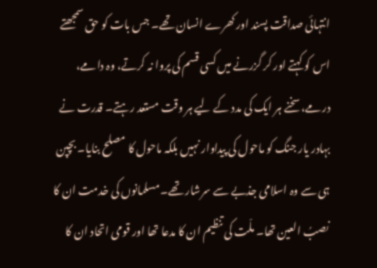انتہائی صداقت پسند اور کھرے انسان تھے۔ جس بات کو حق سمجھتے اس کو کہتے اور کر گزرنے میں کسی قسم کی پروا نہ کرتے، وہ دامے، درمے، سخنے ہر ایک کی مدد کے لیے ہر وقت مستعد رہتے۔ قدرت نے بہادر یار جنگ کو ماحول کی پیداوار نہیں بلکہ ماحول کا مصلح بنایا۔ بچپن ہی سے وہ اسلامی جذبے سے سرشار تھے۔ مسلمانوں کی خدمت ان کا نصبُ العین تھا۔ ملّت کی تنظیم ان کا مدعا تھا اور قومی اتحاد ان کا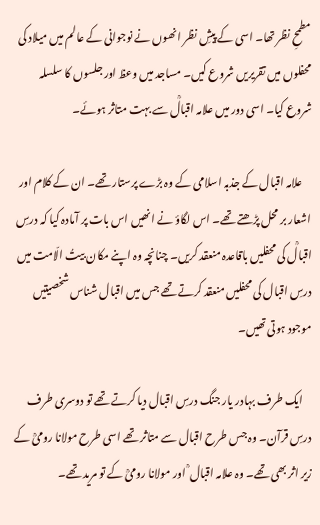مطمحِ نظر تھا۔ اسی کے پیشِ نظر انھوں نے نوجوانی کے عالم میں میلاد کی محفلوں میں تقریریں شروع کیں۔ مساجد میں وعظ اور جلسوں کا سلسلہ شروع کیا۔ اسی دور میں علامہ اقبالؒ سے بہت متاثر ہوئے۔

    علامہ اقبال کے جذبہ اسلامی کے وہ بڑے پرستار تھے۔ ان کے کلام اور اشعار بر محل پڑھتے تھے۔ اس لگاؤ نے انھیں اس بات پر آمادہ کیا کہ درسِ اقبالؒ کی محفلیں باقاعدہ منعقد کریں۔ چنانچہ وہ اپنے مکان بیتُ الّامت میں درسِ اقبال کی محفلیں منعقد کرتے تھے جس میں اقبال شناس شخصیتیں موجود ہوتی تھیں۔

    ایک طرف بہادر یار جنگ درسِ اقبال دیا کرتے تھے تو دوسری طرف درسِ قرآن۔ وہ جس طرح اقبال سے متاثر تھے اسی طرح مولانا رومیؒ کے زیر اثر بھی تھے۔ وہ علامہ اقبال ؒ اور مولانا رومیؒ کے تو مرید تھے۔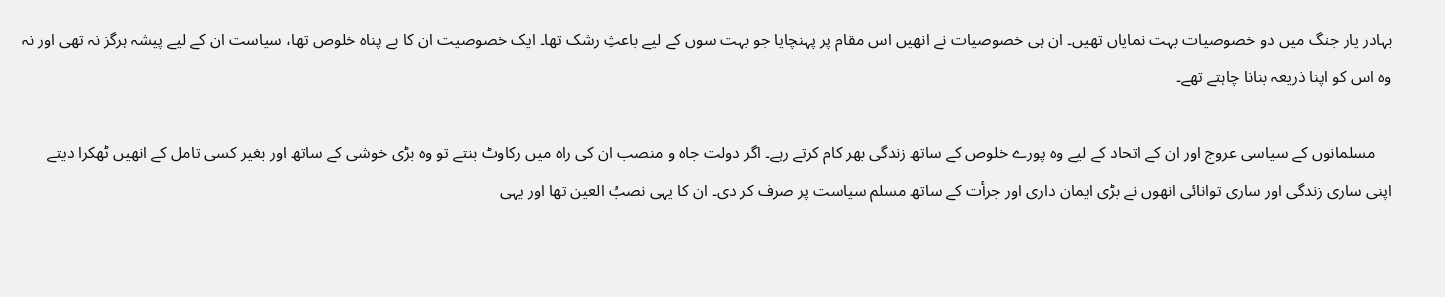بہادر یار جنگ میں دو خصوصیات بہت نمایاں تھیں۔ ان ہی خصوصیات نے انھیں اس مقام پر پہنچایا جو بہت سوں کے لیے باعثِ رشک تھا۔ ایک خصوصیت ان کا بے پناہ خلوص تھا، سیاست ان کے لیے پیشہ ہرگز نہ تھی اور نہ وہ اس کو اپنا ذریعہ بنانا چاہتے تھے۔

    مسلمانوں کے سیاسی عروج اور ان کے اتحاد کے لیے وہ پورے خلوص کے ساتھ زندگی بھر کام کرتے رہے۔ اگر دولت جاہ و منصب ان کی راہ میں رکاوٹ بنتے تو وہ بڑی خوشی کے ساتھ اور بغیر کسی تامل کے انھیں ٹھکرا دیتے اپنی ساری زندگی اور ساری توانائی انھوں نے بڑی ایمان داری اور جرأت کے ساتھ مسلم سیاست پر صرف کر دی۔ ان کا یہی نصبُ العین تھا اور یہی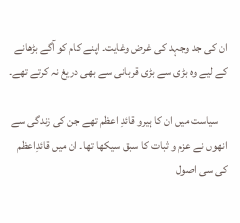ان کی جد وجہد کی غرض وغایت۔ اپنے کام کو آگے بڑھانے کے لیے وہ بڑی سے بڑی قربانی سے بھی دریغ نہ کرتے تھے۔

    سیاست میں ان کا ہیرو قائدِ اعظم تھے جن کی زندگی سے انھوں نے عزم و ثبات کا سبق سیکھا تھا۔ ان میں قائدِاعظم کی سی اصول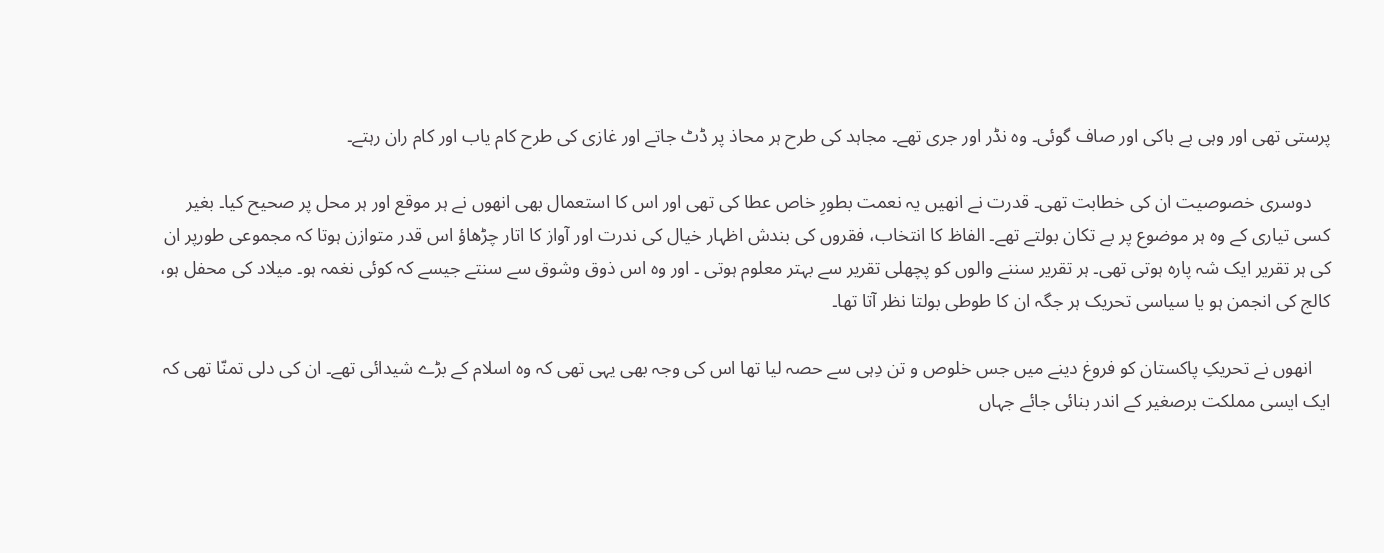پرستی تھی اور وہی بے باکی اور صاف گوئی۔ وہ نڈر اور جری تھے۔ مجاہد کی طرح ہر محاذ پر ڈٹ جاتے اور غازی کی طرح کام یاب اور کام ران رہتے۔

    دوسری خصوصیت ان کی خطابت تھی۔ قدرت نے انھیں یہ نعمت بطورِ خاص عطا کی تھی اور اس کا استعمال بھی انھوں نے ہر موقع اور ہر محل پر صحیح کیا۔ بغیر کسی تیاری کے وہ ہر موضوع پر بے تکان بولتے تھے۔ الفاظ کا انتخاب، فقروں کی بندش اظہار خیال کی ندرت اور آواز کا اتار چڑھاؤ اس قدر متوازن ہوتا کہ مجموعی طورپر ان کی ہر تقریر ایک شہ پارہ ہوتی تھی۔ ہر تقریر سننے والوں کو پچھلی تقریر سے بہتر معلوم ہوتی ۔ اور وہ اس ذوق وشوق سے سنتے جیسے کہ کوئی نغمہ ہو۔ میلاد کی محفل ہو، کالج کی انجمن ہو یا سیاسی تحریک ہر جگہ ان کا طوطی بولتا نظر آتا تھا۔

    انھوں نے تحریکِ پاکستان کو فروغ دینے میں جس خلوص و تن دِہی سے حصہ لیا تھا اس کی وجہ بھی یہی تھی کہ وہ اسلام کے بڑے شیدائی تھے۔ ان کی دلی تمنّا تھی کہ ایک ایسی مملکت برصغیر کے اندر بنائی جائے جہاں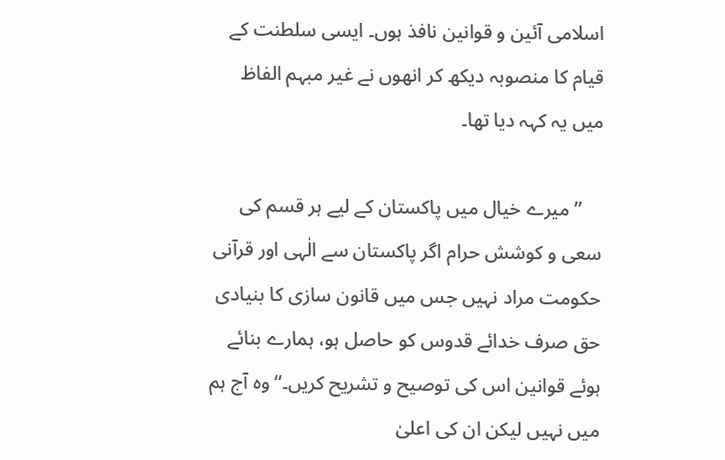اسلامی آئین و قوانین نافذ ہوں۔ ایسی سلطنت کے قیام کا منصوبہ دیکھ کر انھوں نے غیر مبہم الفاظ میں یہ کہہ دیا تھا۔

    ’’میرے خیال میں پاکستان کے لیے ہر قسم کی سعی و کوشش حرام اگر پاکستان سے الٰہی اور قرآنی حکومت مراد نہیں جس میں قانون سازی کا بنیادی حق صرف خدائے قدوس کو حاصل ہو، ہمارے بنائے ہوئے قوانین اس کی توصیح و تشریح کریں۔‘‘ وہ آج ہم میں نہیں لیکن ان کی اعلیٰ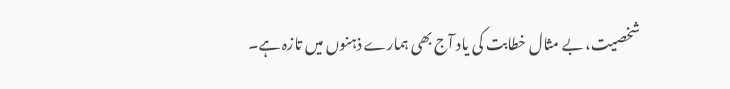شخصیت، بے مثال خطابت کی یاد آج بھی ہمارے ذہنوں میں تازہ ہے۔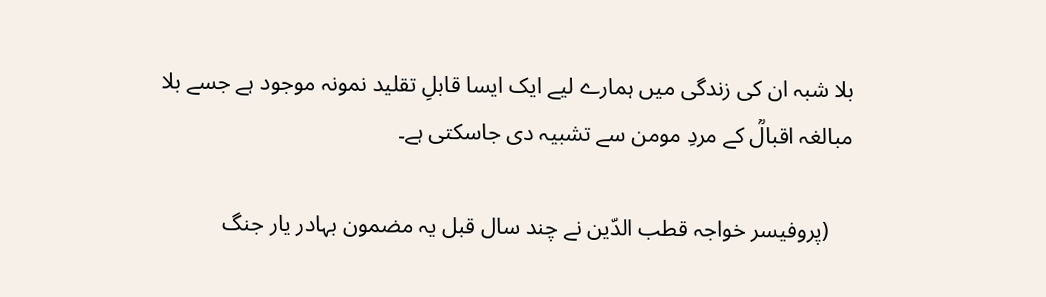بلا شبہ ان کی زندگی میں ہمارے لیے ایک ایسا قابلِ تقلید نمونہ موجود ہے جسے بلا مبالغہ اقبالؒ کے مردِ مومن سے تشبیہ دی جاسکتی ہے۔

    (پروفیسر خواجہ قطب الدّین نے چند سال قبل یہ مضمون بہادر یار جنگ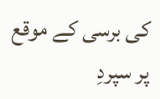کی برسی کے موقع پر سپردِ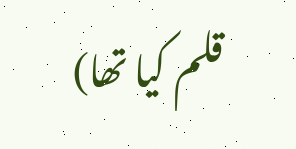قلم کیا تھا)